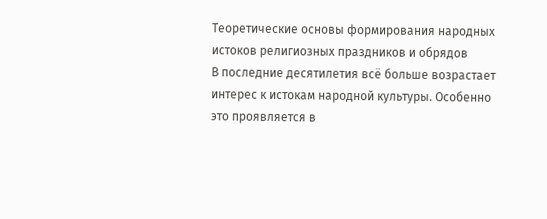Теоретические основы формирования народных истоков религиозных праздников и обрядов
В последние десятилетия всё больше возрастает интерес к истокам народной культуры. Особенно это проявляется в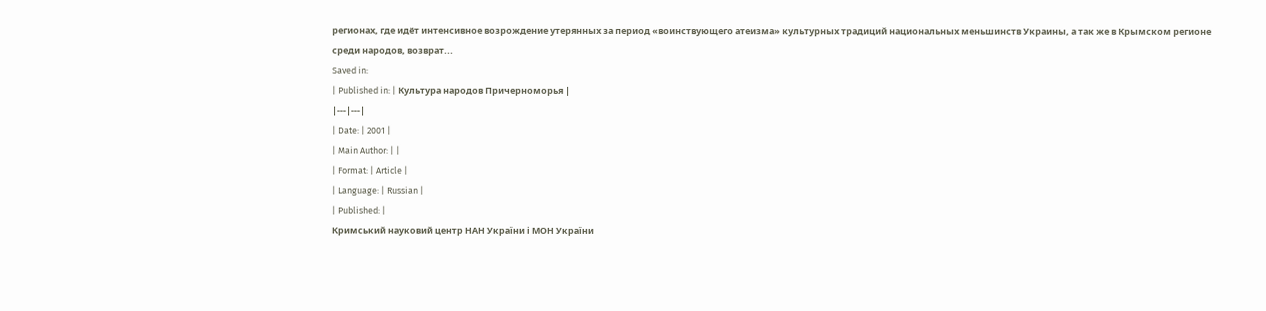регионах, где идёт интенсивное возрождение утерянных за период «воинствующего атеизма» культурных традиций национальных меньшинств Украины, а так же в Крымском регионе среди народов, возврат...
Saved in:
| Published in: | Культура народов Причерноморья |
|---|---|
| Date: | 2001 |
| Main Author: | |
| Format: | Article |
| Language: | Russian |
| Published: |
Кримський науковий центр НАН України і МОН України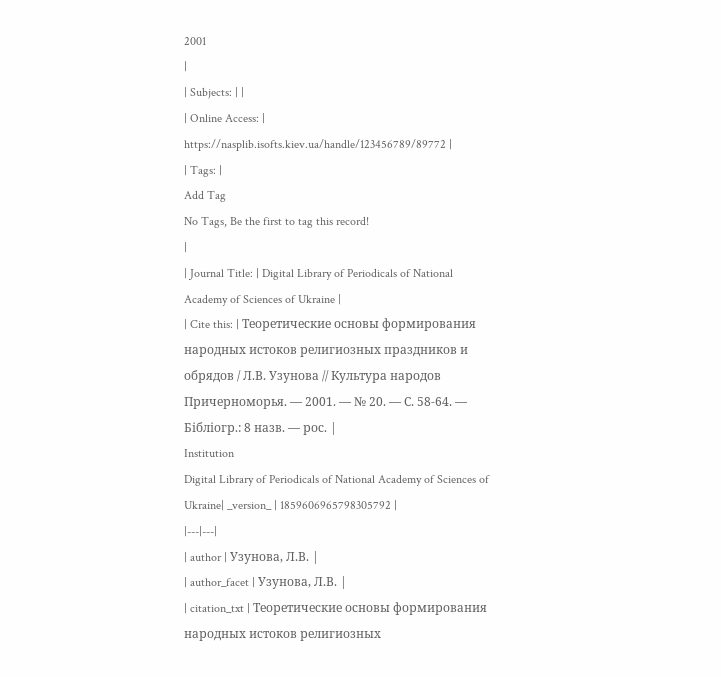2001
|
| Subjects: | |
| Online Access: | https://nasplib.isofts.kiev.ua/handle/123456789/89772 |
| Tags: |
Add Tag
No Tags, Be the first to tag this record!
|
| Journal Title: | Digital Library of Periodicals of National Academy of Sciences of Ukraine |
| Cite this: | Теоретические основы формирования народных истоков религиозных праздников и обрядов / Л.В. Узунова // Культура народов Причерноморья. — 2001. — № 20. — С. 58-64. — Бібліогр.: 8 назв. — рос. |
Institution
Digital Library of Periodicals of National Academy of Sciences of Ukraine| _version_ | 1859606965798305792 |
|---|---|
| author | Узунова, Л.В. |
| author_facet | Узунова, Л.В. |
| citation_txt | Теоретические основы формирования народных истоков религиозных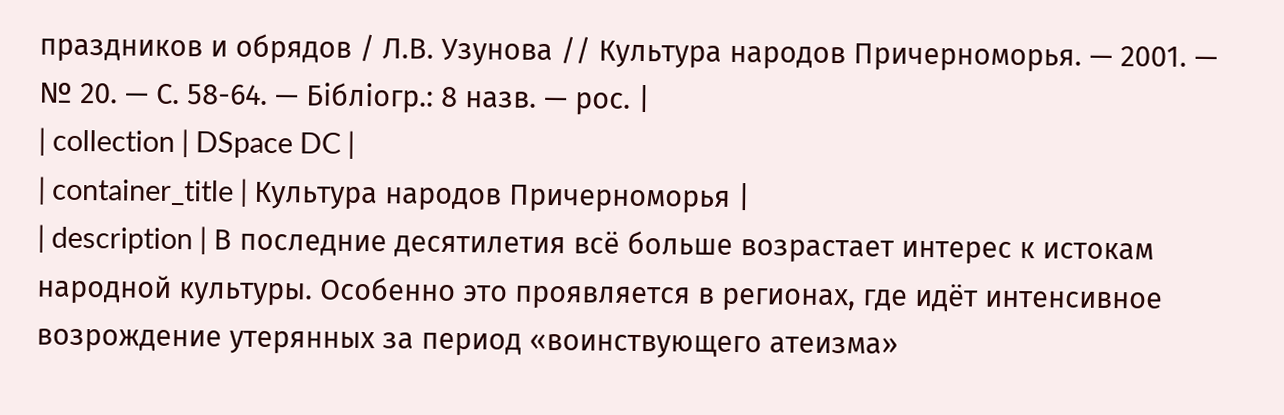праздников и обрядов / Л.В. Узунова // Культура народов Причерноморья. — 2001. — № 20. — С. 58-64. — Бібліогр.: 8 назв. — рос. |
| collection | DSpace DC |
| container_title | Культура народов Причерноморья |
| description | В последние десятилетия всё больше возрастает интерес к истокам народной культуры. Особенно это проявляется в регионах, где идёт интенсивное возрождение утерянных за период «воинствующего атеизма»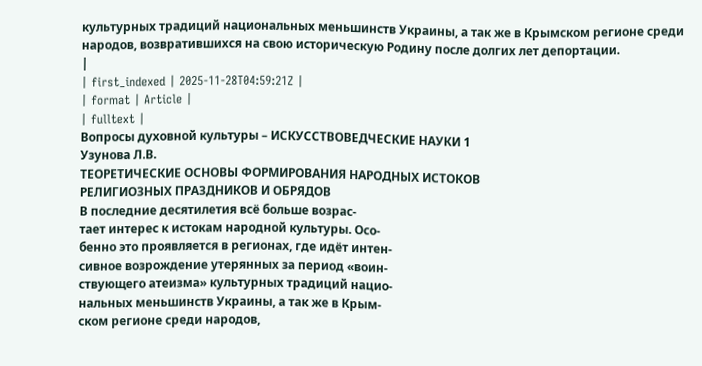культурных традиций национальных меньшинств Украины, а так же в Крымском регионе среди народов, возвратившихся на свою историческую Родину после долгих лет депортации.
|
| first_indexed | 2025-11-28T04:59:21Z |
| format | Article |
| fulltext |
Вопросы духовной культуры – ИСКУССТВОВЕДЧЕСКИЕ НАУКИ 1
Узунова Л.В.
ТЕОРЕТИЧЕСКИЕ ОСНОВЫ ФОРМИРОВАНИЯ НАРОДНЫХ ИСТОКОВ
РЕЛИГИОЗНЫХ ПРАЗДНИКОВ И ОБРЯДОВ
В последние десятилетия всё больше возрас-
тает интерес к истокам народной культуры. Осо-
бенно это проявляется в регионах, где идёт интен-
сивное возрождение утерянных за период «воин-
ствующего атеизма» культурных традиций нацио-
нальных меньшинств Украины, а так же в Крым-
ском регионе среди народов,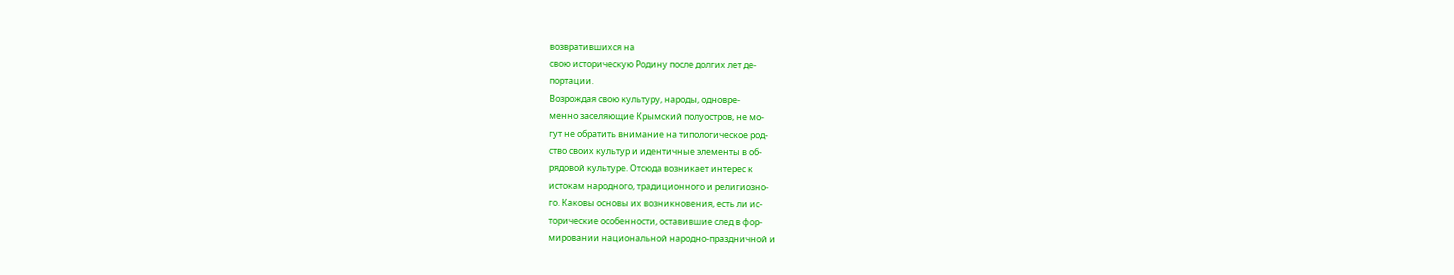возвратившихся на
свою историческую Родину после долгих лет де-
портации.
Возрождая свою культуру, народы, одновре-
менно заселяющие Крымский полуостров, не мо-
гут не обратить внимание на типологическое род-
ство своих культур и идентичные элементы в об-
рядовой культуре. Отсюда возникает интерес к
истокам народного, традиционного и религиозно-
го. Каковы основы их возникновения, есть ли ис-
торические особенности, оставившие след в фор-
мировании национальной народно-праздничной и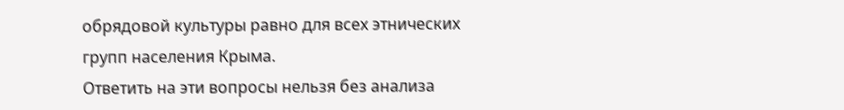обрядовой культуры равно для всех этнических
групп населения Крыма.
Ответить на эти вопросы нельзя без анализа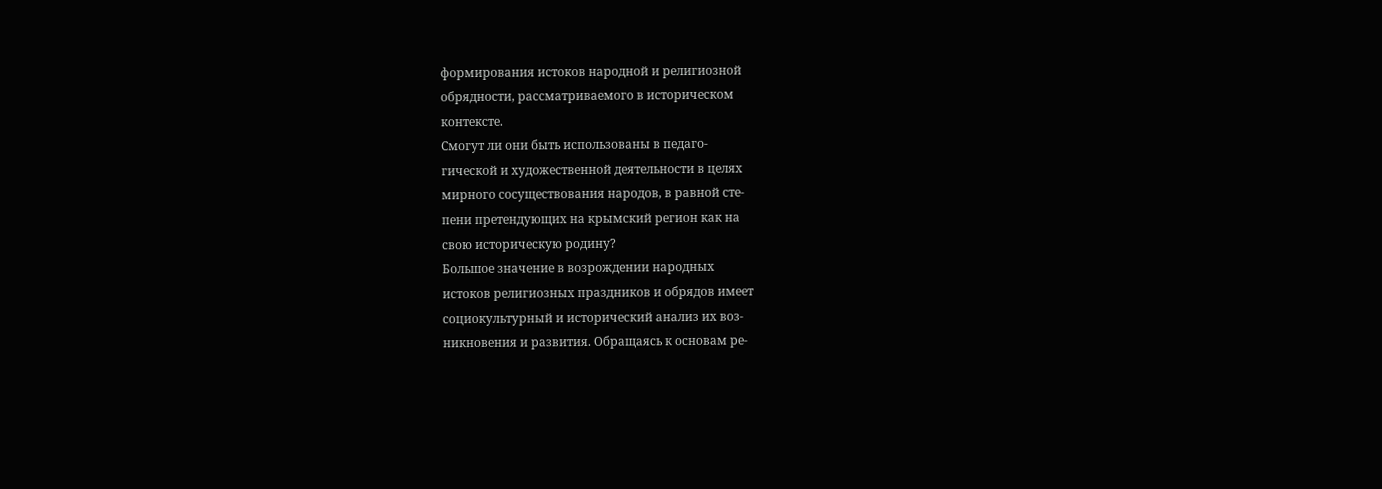формирования истоков народной и религиозной
обрядности, рассматриваемого в историческом
контексте.
Смогут ли они быть использованы в педаго-
гической и художественной деятельности в целях
мирного сосуществования народов, в равной сте-
пени претендующих на крымский регион как на
свою историческую родину?
Большое значение в возрождении народных
истоков религиозных праздников и обрядов имеет
социокультурный и исторический анализ их воз-
никновения и развития. Обращаясь к основам ре-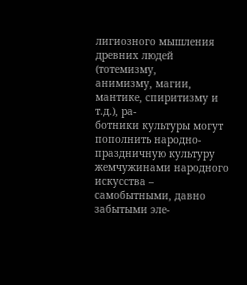лигиозного мышления древних людей (тотемизму,
анимизму, магии, мантике, спиритизму и т.д.), ра-
ботники культуры могут пополнить народно-
праздничную культуру жемчужинами народного
искусства – самобытными, давно забытыми эле-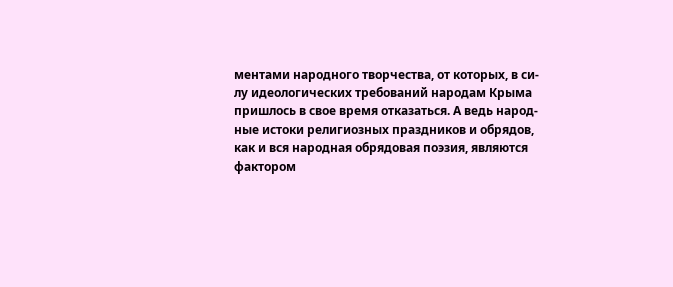ментами народного творчества, от которых, в си-
лу идеологических требований народам Крыма
пришлось в свое время отказаться. А ведь народ-
ные истоки религиозных праздников и обрядов,
как и вся народная обрядовая поэзия, являются
фактором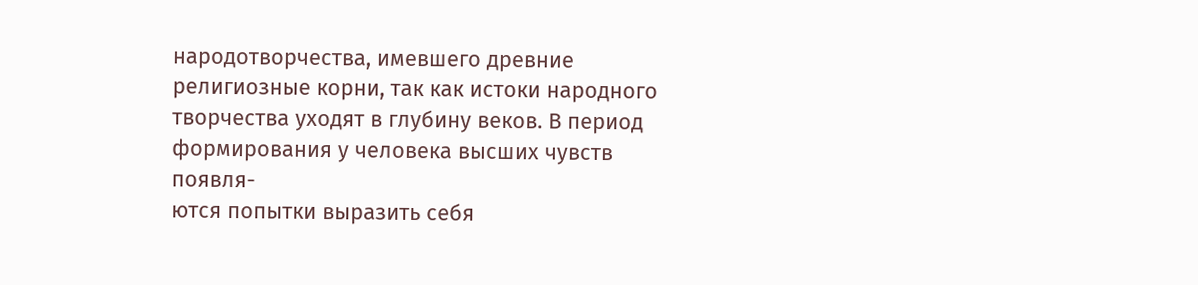народотворчества, имевшего древние
религиозные корни, так как истоки народного
творчества уходят в глубину веков. В период
формирования у человека высших чувств появля-
ются попытки выразить себя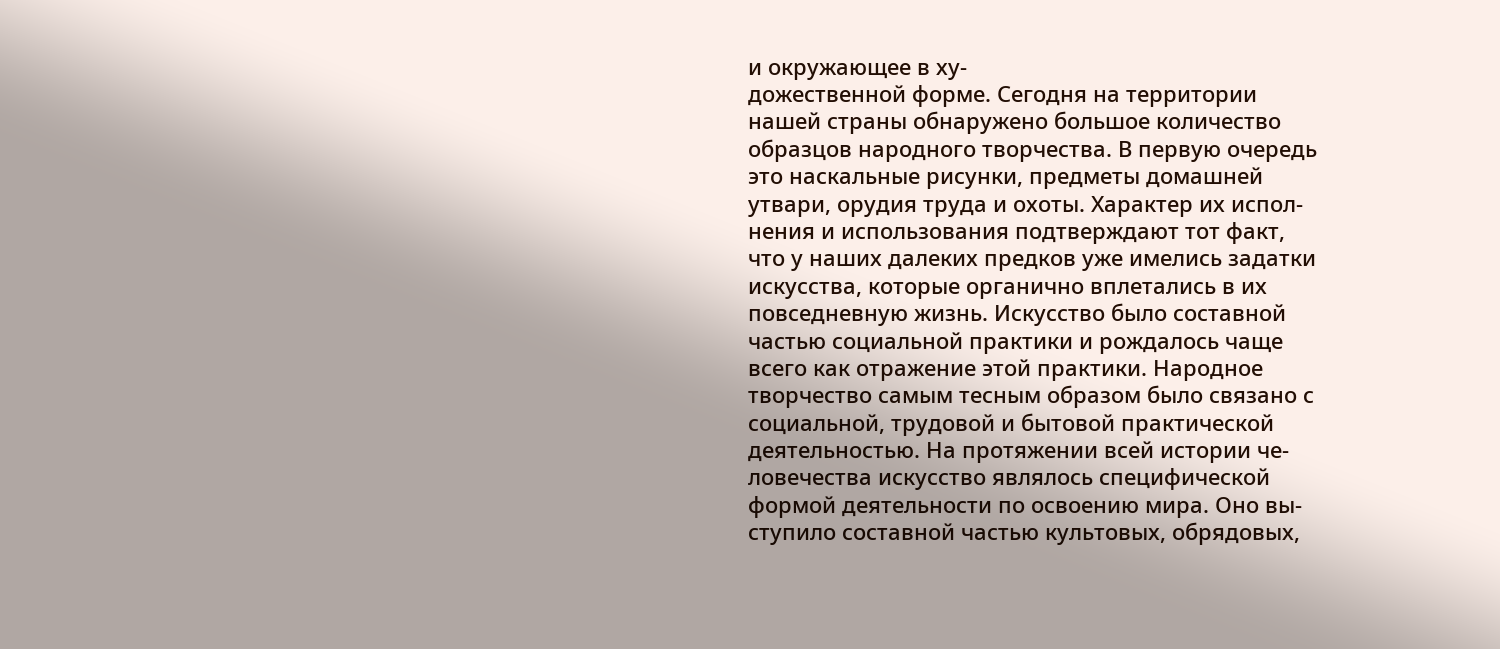и окружающее в ху-
дожественной форме. Сегодня на территории
нашей страны обнаружено большое количество
образцов народного творчества. В первую очередь
это наскальные рисунки, предметы домашней
утвари, орудия труда и охоты. Характер их испол-
нения и использования подтверждают тот факт,
что у наших далеких предков уже имелись задатки
искусства, которые органично вплетались в их
повседневную жизнь. Искусство было составной
частью социальной практики и рождалось чаще
всего как отражение этой практики. Народное
творчество самым тесным образом было связано с
социальной, трудовой и бытовой практической
деятельностью. На протяжении всей истории че-
ловечества искусство являлось специфической
формой деятельности по освоению мира. Оно вы-
ступило составной частью культовых, обрядовых,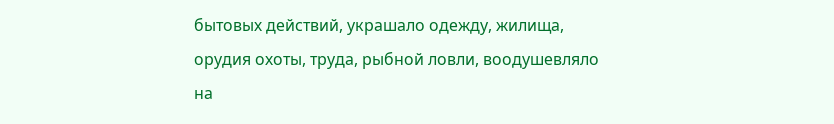бытовых действий, украшало одежду, жилища,
орудия охоты, труда, рыбной ловли, воодушевляло
на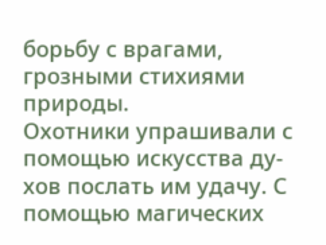борьбу с врагами, грозными стихиями природы.
Охотники упрашивали с помощью искусства ду-
хов послать им удачу. С помощью магических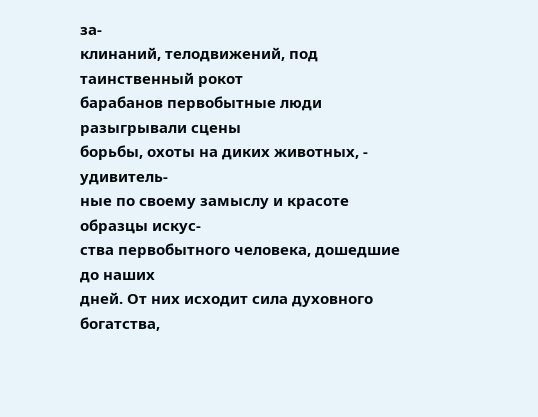за-
клинаний, телодвижений, под таинственный рокот
барабанов первобытные люди разыгрывали сцены
борьбы, охоты на диких животных, - удивитель-
ные по своему замыслу и красоте образцы искус-
ства первобытного человека, дошедшие до наших
дней. От них исходит сила духовного богатства,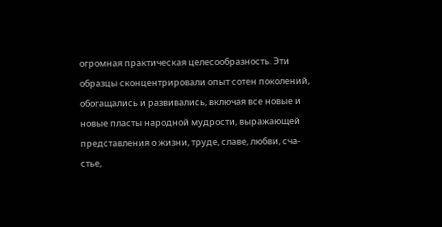огромная практическая целесообразность. Эти
образцы сконцентрировали опыт сотен поколений,
обогащались и развивались, включая все новые и
новые пласты народной мудрости, выражающей
представления о жизни, труде, славе, любви, сча-
стье,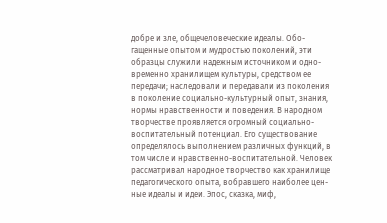добре и зле, общечеловеческие идеалы. Обо-
гащенные опытом и мудростью поколений, эти
образцы служили надежным источником и одно-
временно хранилищем культуры, средством ее
передачи; наследовали и передавали из поколения
в поколение социально-культурный опыт, знания,
нормы нравственности и поведения. В народном
творчестве проявляется огромный социально-
воспитательный потенциал. Его существование
определялось выполнением различных функций, в
том числе и нравственно-воспитательной. Человек
рассматривал народное творчество как хранилище
педагогического опыта, вобравшего наиболее цен-
ные идеалы и идеи. Эпос, сказка, миф,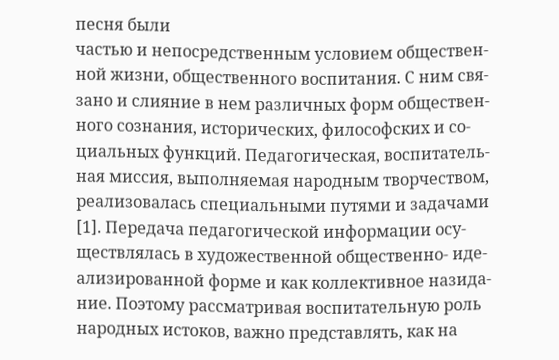песня были
частью и непосредственным условием обществен-
ной жизни, общественного воспитания. С ним свя-
зано и слияние в нем различных форм обществен-
ного сознания, исторических, философских и со-
циальных функций. Педагогическая, воспитатель-
ная миссия, выполняемая народным творчеством,
реализовалась специальными путями и задачами
[1]. Передача педагогической информации осу-
ществлялась в художественной общественно- иде-
ализированной форме и как коллективное назида-
ние. Поэтому рассматривая воспитательную роль
народных истоков, важно представлять, как на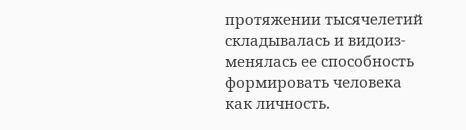протяжении тысячелетий складывалась и видоиз-
менялась ее способность формировать человека
как личность.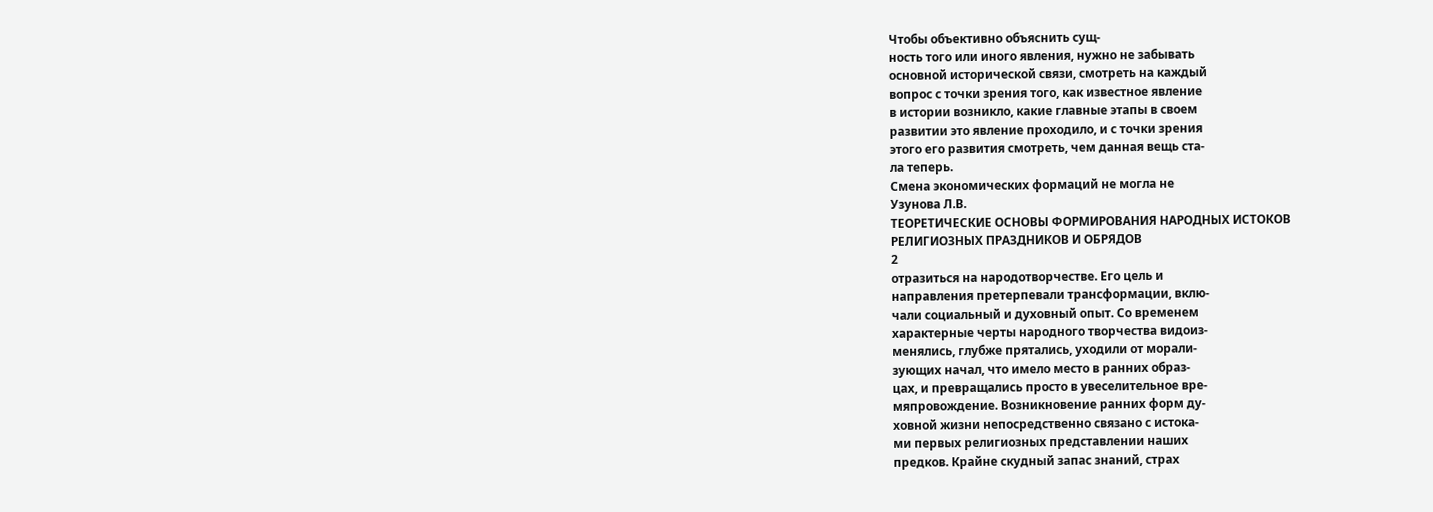Чтобы объективно объяснить сущ-
ность того или иного явления, нужно не забывать
основной исторической связи, смотреть на каждый
вопрос с точки зрения того, как известное явление
в истории возникло, какие главные этапы в своем
развитии это явление проходило, и с точки зрения
этого его развития смотреть, чем данная вещь ста-
ла теперь.
Смена экономических формаций не могла не
Узунова Л.В.
ТЕОРЕТИЧЕСКИЕ ОСНОВЫ ФОРМИРОВАНИЯ НАРОДНЫХ ИСТОКОВ
РЕЛИГИОЗНЫХ ПРАЗДНИКОВ И ОБРЯДОВ
2
отразиться на народотворчестве. Его цель и
направления претерпевали трансформации, вклю-
чали социальный и духовный опыт. Со временем
характерные черты народного творчества видоиз-
менялись, глубже прятались, уходили от морали-
зующих начал, что имело место в ранних образ-
цах, и превращались просто в увеселительное вре-
мяпровождение. Возникновение ранних форм ду-
ховной жизни непосредственно связано с истока-
ми первых религиозных представлении наших
предков. Крайне скудный запас знаний, страх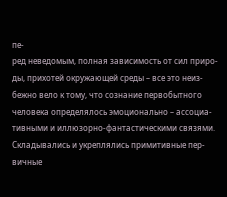пе-
ред неведомым, полная зависимость от сил приро-
ды, прихотей окружающей среды – все это неиз-
бежно вело к тому, что сознание первобытного
человека определялось эмоционально – ассоциа-
тивными и иллюзорно-фантастическими связями.
Складывались и укреплялись примитивные пер-
вичные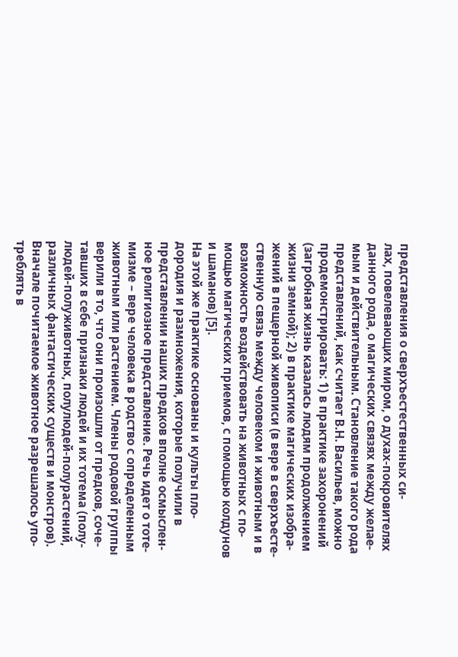представления о сверхъестественных си-
лах, повелевающих миром, о духах-покровителях
данного рода, о магических связях между желае-
мым и действительным. Становление такого рода
представлений, как считает В.Н. Васильев, можно
продемонстрировать: 1) в практике захоронений
(загробная жизнь казалась людям продолжением
жизни земной); 2) в практике магических изобра-
жений в пещерной живописи (в вере в сверхъесте-
ственную связь между человеком и животным и в
возможность воздействовать на животных с по-
мощью магических приемов, с помощью колдунов
и шаманов) [5].
На этой же практике основаны и культы пло-
дородия и размножения, которые получили в
представлении наших предков вполне осмыслен-
ное религиозное представление. Речь идет о тоте-
мизме – вере человека в родство с определенным
животным или растением. Члены родовой группы
верили в то, что они произошли от предков, соче-
тавших в себе признаки людей и их тотема (полу-
людей-полуживотных, полулюдей-полурастений,
различных фантастических существ и монстров).
Вначале почитаемое животное разрешалось упо-
треблять в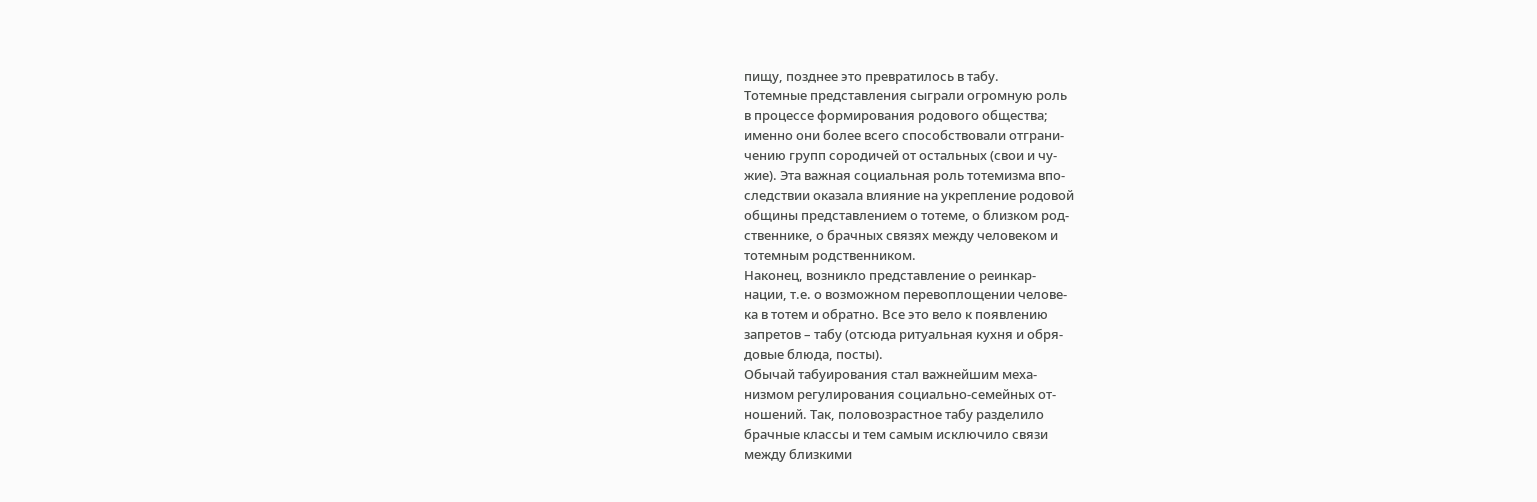пищу, позднее это превратилось в табу.
Тотемные представления сыграли огромную роль
в процессе формирования родового общества;
именно они более всего способствовали отграни-
чению групп сородичей от остальных (свои и чу-
жие). Эта важная социальная роль тотемизма впо-
следствии оказала влияние на укрепление родовой
общины представлением о тотеме, о близком род-
ственнике, о брачных связях между человеком и
тотемным родственником.
Наконец, возникло представление о реинкар-
нации, т.е. о возможном перевоплощении челове-
ка в тотем и обратно. Все это вело к появлению
запретов – табу (отсюда ритуальная кухня и обря-
довые блюда, посты).
Обычай табуирования стал важнейшим меха-
низмом регулирования социально-семейных от-
ношений. Так, половозрастное табу разделило
брачные классы и тем самым исключило связи
между близкими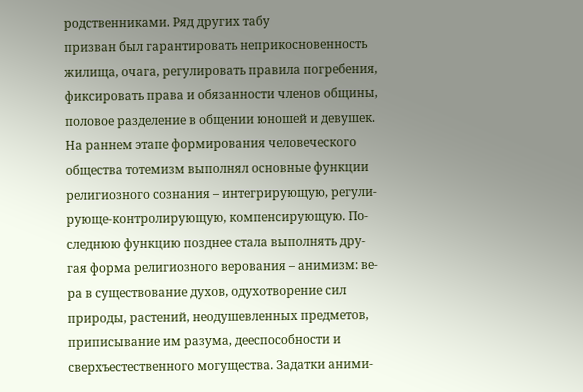родственниками. Ряд других табу
призван был гарантировать неприкосновенность
жилища, очага, регулировать правила погребения,
фиксировать права и обязанности членов общины,
половое разделение в общении юношей и девушек.
На раннем этапе формирования человеческого
общества тотемизм выполнял основные функции
религиозного сознания – интегрирующую, регули-
рующе-контролирующую, компенсирующую. По-
следнюю функцию позднее стала выполнять дру-
гая форма религиозного верования – анимизм: ве-
ра в существование духов, одухотворение сил
природы, растений, неодушевленных предметов,
приписывание им разума, дееспособности и
сверхъестественного могущества. Задатки аними-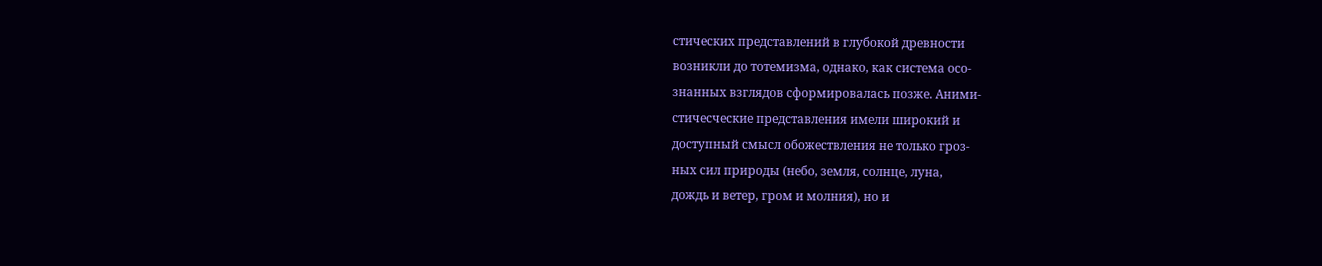стических представлений в глубокой древности
возникли до тотемизма, однако, как система осо-
знанных взглядов сформировалась позже. Аними-
стичесческие представления имели широкий и
доступный смысл обожествления не только гроз-
ных сил природы (небо, земля, солнце, луна,
дождь и ветер, гром и молния), но и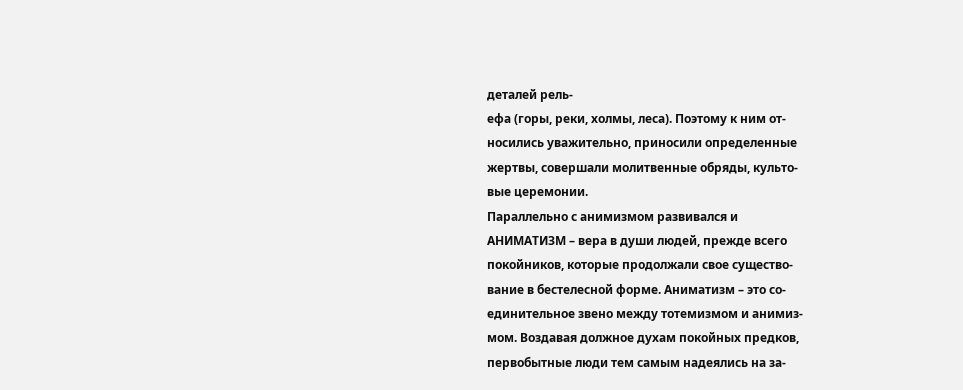деталей рель-
ефа (горы, реки, холмы, леса). Поэтому к ним от-
носились уважительно, приносили определенные
жертвы, совершали молитвенные обряды, культо-
вые церемонии.
Параллельно с анимизмом развивался и
АНИМАТИЗМ – вера в души людей, прежде всего
покойников, которые продолжали свое существо-
вание в бестелесной форме. Аниматизм – это со-
единительное звено между тотемизмом и анимиз-
мом. Воздавая должное духам покойных предков,
первобытные люди тем самым надеялись на за-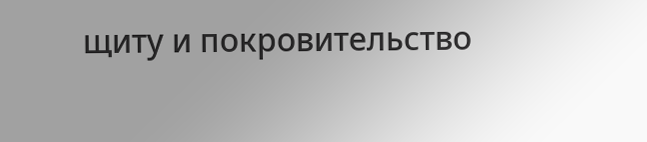щиту и покровительство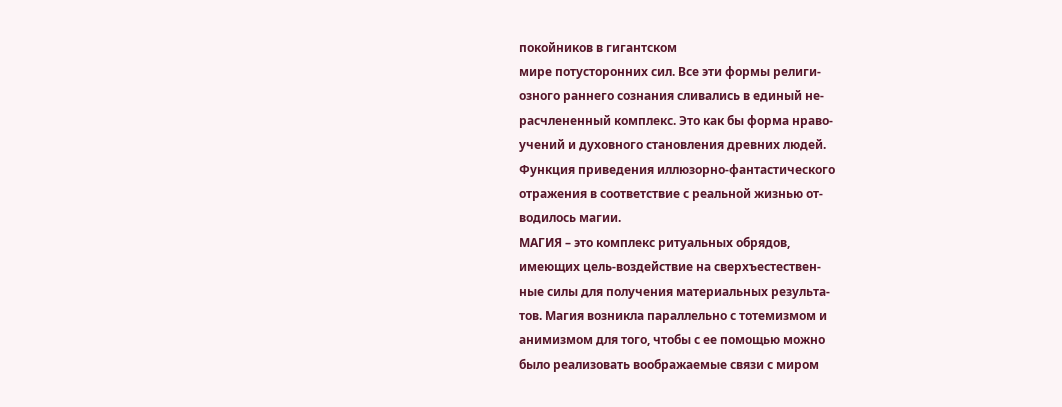покойников в гигантском
мире потусторонних сил. Все эти формы религи-
озного раннего сознания сливались в единый не-
расчлененный комплекс. Это как бы форма нраво-
учений и духовного становления древних людей.
Функция приведения иллюзорно-фантастического
отражения в соответствие с реальной жизнью от-
водилось магии.
МАГИЯ – это комплекс ритуальных обрядов,
имеющих цель-воздействие на сверхъестествен-
ные силы для получения материальных результа-
тов. Магия возникла параллельно с тотемизмом и
анимизмом для того, чтобы с ее помощью можно
было реализовать воображаемые связи с миром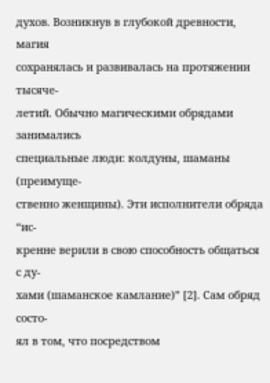духов. Возникнув в глубокой древности, магия
сохранялась и развивалась на протяжении тысяче-
летий. Обычно магическими обрядами занимались
специальные люди: колдуны, шаманы (преимуще-
ственно женщины). Эти исполнители обряда “ис-
кренне верили в свою способность общаться с ду-
хами (шаманское камлание)” [2]. Сам обряд состо-
ял в том, что посредством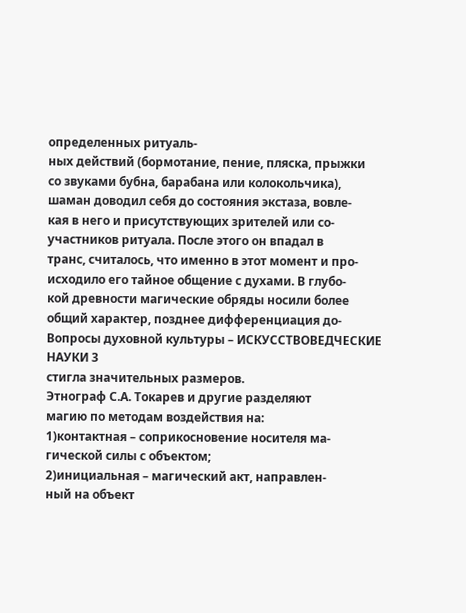определенных ритуаль-
ных действий (бормотание, пение, пляска, прыжки
со звуками бубна, барабана или колокольчика),
шаман доводил себя до состояния экстаза, вовле-
кая в него и присутствующих зрителей или со-
участников ритуала. После этого он впадал в
транс, считалось, что именно в этот момент и про-
исходило его тайное общение с духами. В глубо-
кой древности магические обряды носили более
общий характер, позднее дифференциация до-
Вопросы духовной культуры – ИСКУССТВОВЕДЧЕСКИЕ НАУКИ 3
стигла значительных размеров.
Этнограф С.А. Токарев и другие разделяют
магию по методам воздействия на:
1)контактная – соприкосновение носителя ма-
гической силы с объектом;
2)инициальная – магический акт, направлен-
ный на объект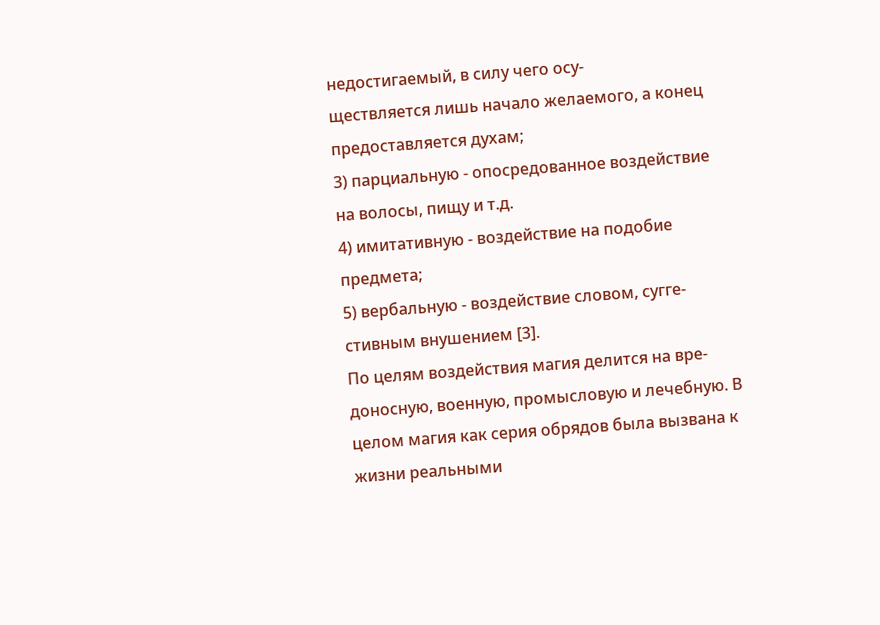недостигаемый, в силу чего осу-
ществляется лишь начало желаемого, а конец
предоставляется духам;
3) парциальную - опосредованное воздействие
на волосы, пищу и т.д.
4) имитативную - воздействие на подобие
предмета;
5) вербальную - воздействие словом, сугге-
стивным внушением [3].
По целям воздействия магия делится на вре-
доносную, военную, промысловую и лечебную. В
целом магия как серия обрядов была вызвана к
жизни реальными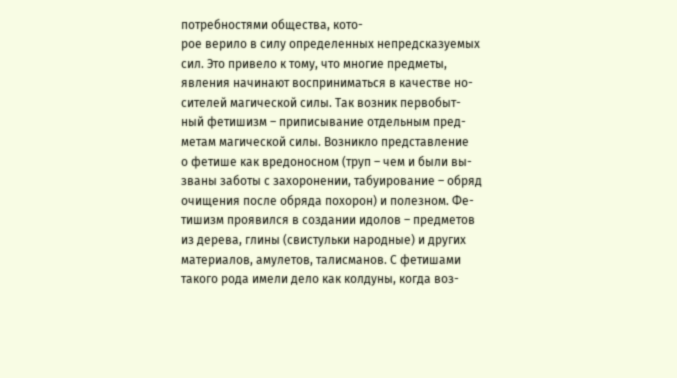потребностями общества, кото-
рое верило в силу определенных непредсказуемых
сил. Это привело к тому, что многие предметы,
явления начинают восприниматься в качестве но-
сителей магической силы. Так возник первобыт-
ный фетишизм – приписывание отдельным пред-
метам магической силы. Возникло представление
о фетише как вредоносном (труп – чем и были вы-
званы заботы с захоронении, табуирование – обряд
очищения после обряда похорон) и полезном. Фе-
тишизм проявился в создании идолов – предметов
из дерева, глины (свистульки народные) и других
материалов, амулетов, талисманов. С фетишами
такого рода имели дело как колдуны, когда воз-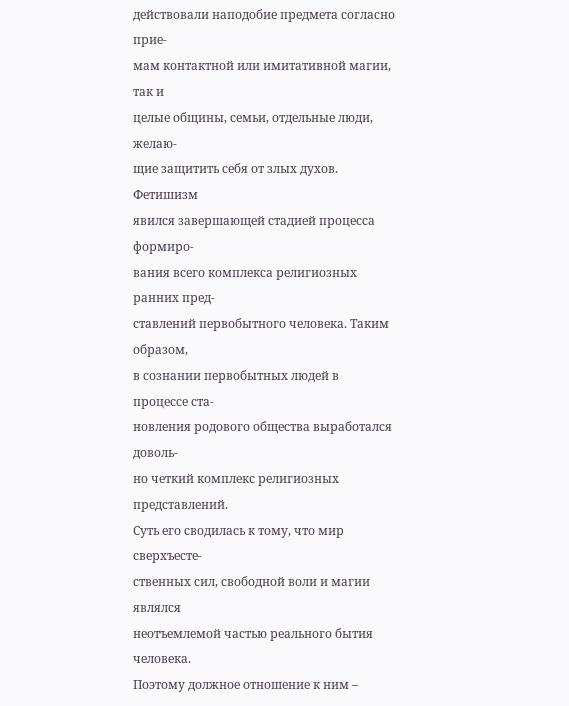действовали наподобие предмета согласно прие-
мам контактной или имитативной магии, так и
целые общины, семьи, отдельные люди, желаю-
щие защитить себя от злых духов. Фетишизм
явился завершающей стадией процесса формиро-
вания всего комплекса религиозных ранних пред-
ставлений первобытного человека. Таким образом,
в сознании первобытных людей в процессе ста-
новления родового общества выработался доволь-
но четкий комплекс религиозных представлений.
Суть его сводилась к тому, что мир сверхъесте-
ственных сил, свободной воли и магии являлся
неотъемлемой частью реального бытия человека.
Поэтому должное отношение к ним –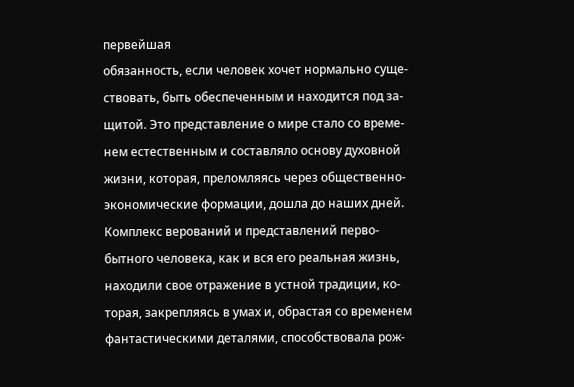первейшая
обязанность, если человек хочет нормально суще-
ствовать, быть обеспеченным и находится под за-
щитой. Это представление о мире стало со време-
нем естественным и составляло основу духовной
жизни, которая, преломляясь через общественно-
экономические формации, дошла до наших дней.
Комплекс верований и представлений перво-
бытного человека, как и вся его реальная жизнь,
находили свое отражение в устной традиции, ко-
торая, закрепляясь в умах и, обрастая со временем
фантастическими деталями, способствовала рож-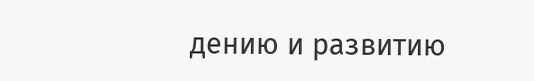дению и развитию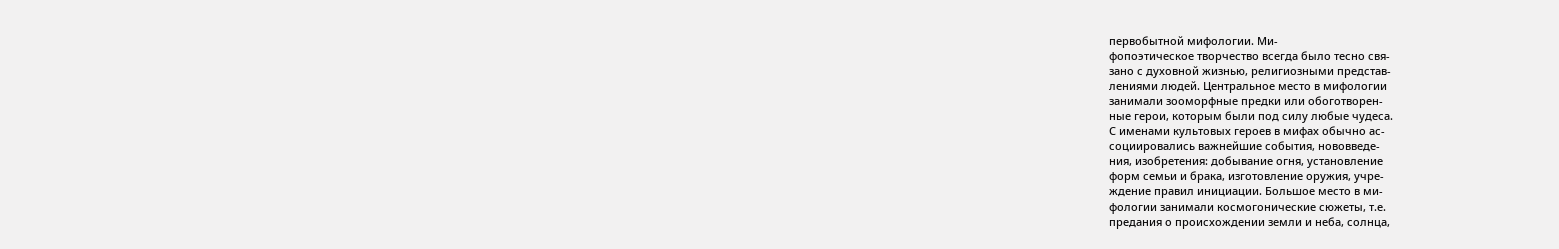первобытной мифологии. Ми-
фопоэтическое творчество всегда было тесно свя-
зано с духовной жизнью, религиозными представ-
лениями людей. Центральное место в мифологии
занимали зооморфные предки или обоготворен-
ные герои, которым были под силу любые чудеса.
С именами культовых героев в мифах обычно ас-
социировались важнейшие события, нововведе-
ния, изобретения: добывание огня, установление
форм семьи и брака, изготовление оружия, учре-
ждение правил инициации. Большое место в ми-
фологии занимали космогонические сюжеты, т.е.
предания о происхождении земли и неба, солнца,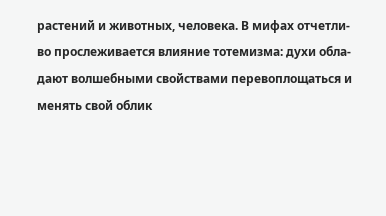растений и животных, человека. В мифах отчетли-
во прослеживается влияние тотемизма: духи обла-
дают волшебными свойствами перевоплощаться и
менять свой облик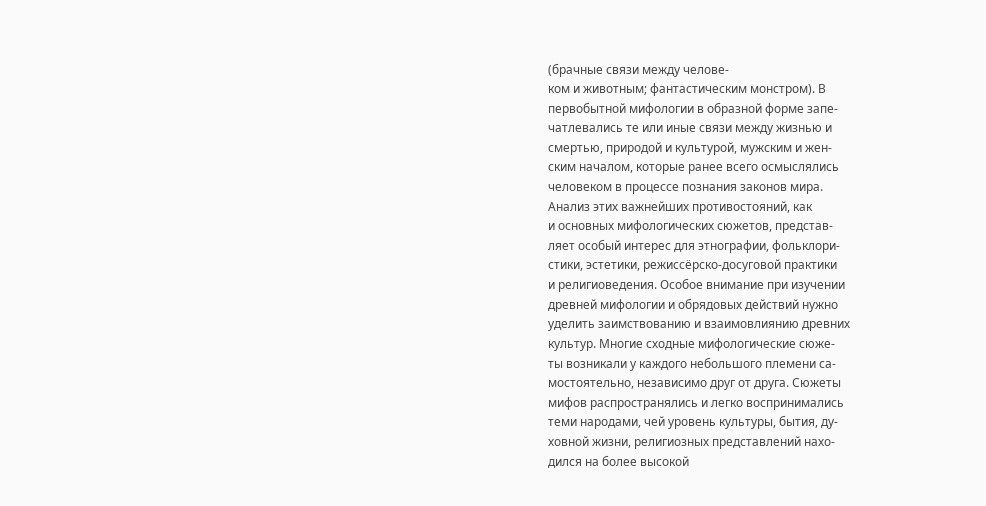(брачные связи между челове-
ком и животным; фантастическим монстром). В
первобытной мифологии в образной форме запе-
чатлевались те или иные связи между жизнью и
смертью, природой и культурой, мужским и жен-
ским началом, которые ранее всего осмыслялись
человеком в процессе познания законов мира.
Анализ этих важнейших противостояний, как
и основных мифологических сюжетов, представ-
ляет особый интерес для этнографии, фольклори-
стики, эстетики, режиссёрско-досуговой практики
и религиоведения. Особое внимание при изучении
древней мифологии и обрядовых действий нужно
уделить заимствованию и взаимовлиянию древних
культур. Многие сходные мифологические сюже-
ты возникали у каждого небольшого племени са-
мостоятельно, независимо друг от друга. Сюжеты
мифов распространялись и легко воспринимались
теми народами, чей уровень культуры, бытия, ду-
ховной жизни, религиозных представлений нахо-
дился на более высокой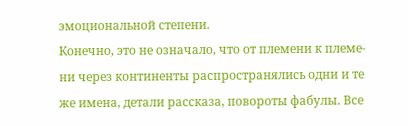эмоциональной степени.
Конечно, это не означало, что от племени к племе-
ни через континенты распространялись одни и те
же имена, детали рассказа, повороты фабулы. Все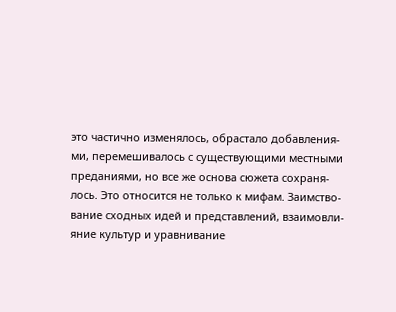это частично изменялось, обрастало добавления-
ми, перемешивалось с существующими местными
преданиями, но все же основа сюжета сохраня-
лось. Это относится не только к мифам. Заимство-
вание сходных идей и представлений, взаимовли-
яние культур и уравнивание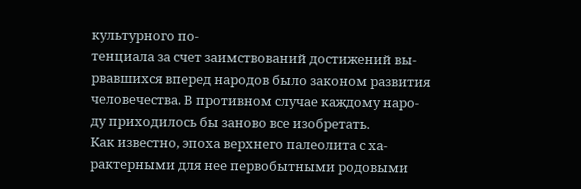культурного по-
тенциала за счет заимствований достижений вы-
рвавшихся вперед народов было законом развития
человечества. В противном случае каждому наро-
ду приходилось бы заново все изобретать.
Как известно, эпоха верхнего палеолита с ха-
рактерными для нее первобытными родовыми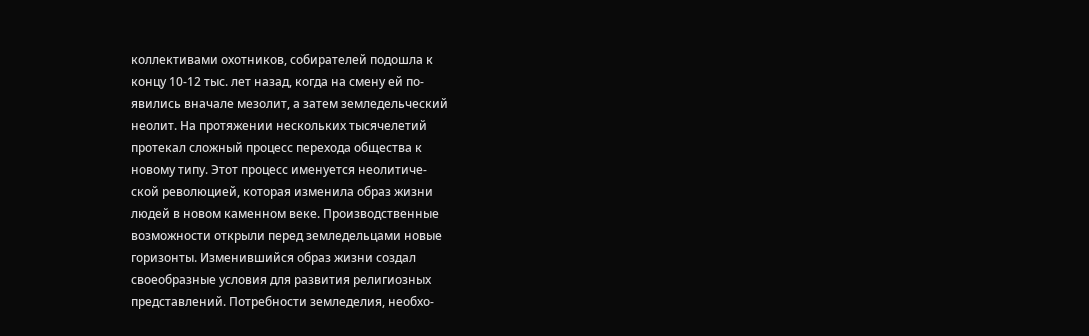коллективами охотников, собирателей подошла к
концу 10-12 тыс. лет назад, когда на смену ей по-
явились вначале мезолит, а затем земледельческий
неолит. На протяжении нескольких тысячелетий
протекал сложный процесс перехода общества к
новому типу. Этот процесс именуется неолитиче-
ской революцией, которая изменила образ жизни
людей в новом каменном веке. Производственные
возможности открыли перед земледельцами новые
горизонты. Изменившийся образ жизни создал
своеобразные условия для развития религиозных
представлений. Потребности земледелия, необхо-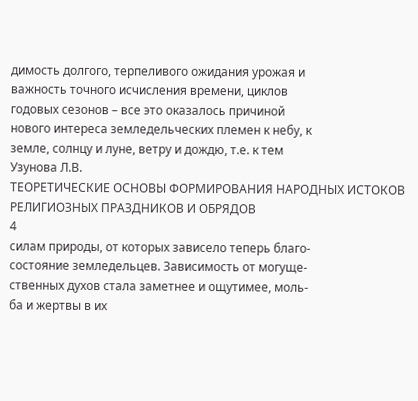димость долгого, терпеливого ожидания урожая и
важность точного исчисления времени, циклов
годовых сезонов – все это оказалось причиной
нового интереса земледельческих племен к небу, к
земле, солнцу и луне, ветру и дождю, т.е. к тем
Узунова Л.В.
ТЕОРЕТИЧЕСКИЕ ОСНОВЫ ФОРМИРОВАНИЯ НАРОДНЫХ ИСТОКОВ
РЕЛИГИОЗНЫХ ПРАЗДНИКОВ И ОБРЯДОВ
4
силам природы, от которых зависело теперь благо-
состояние земледельцев. Зависимость от могуще-
ственных духов стала заметнее и ощутимее, моль-
ба и жертвы в их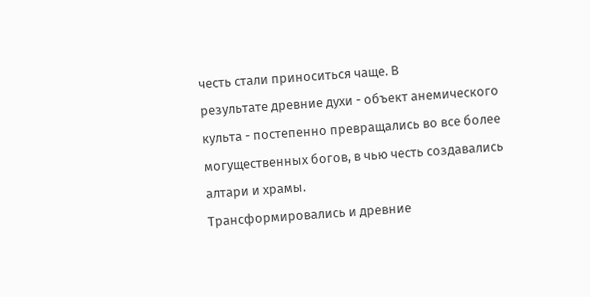честь стали приноситься чаще. В
результате древние духи - объект анемического
культа - постепенно превращались во все более
могущественных богов, в чью честь создавались
алтари и храмы.
Трансформировались и древние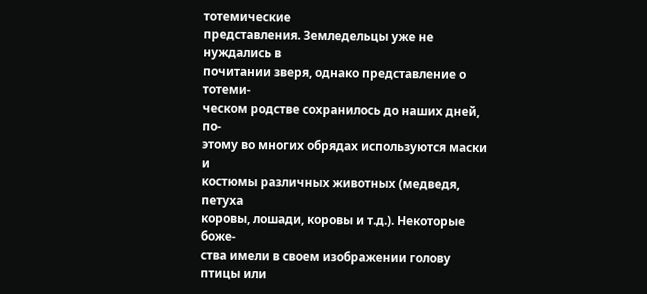тотемические
представления. Земледельцы уже не нуждались в
почитании зверя, однако представление о тотеми-
ческом родстве сохранилось до наших дней, по-
этому во многих обрядах используются маски и
костюмы различных животных (медведя, петуха
коровы, лошади, коровы и т.д.). Некоторые боже-
ства имели в своем изображении голову птицы или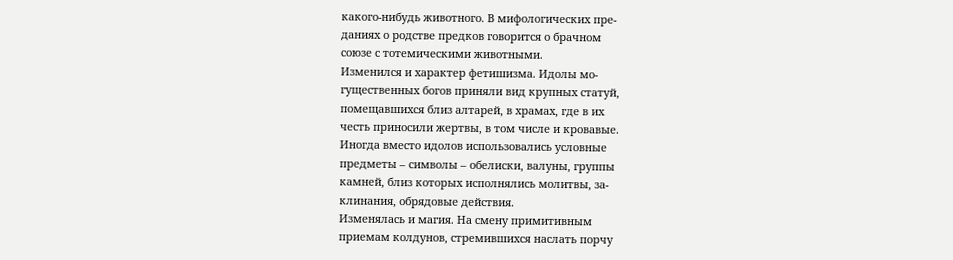какого-нибудь животного. В мифологических пре-
даниях о родстве предков говорится о брачном
союзе с тотемическими животными.
Изменился и характер фетишизма. Идолы мо-
гущественных богов приняли вид крупных статуй,
помещавшихся близ алтарей, в храмах, где в их
честь приносили жертвы, в том числе и кровавые.
Иногда вместо идолов использовались условные
предметы – символы – обелиски, валуны, группы
камней, близ которых исполнялись молитвы, за-
клинания, обрядовые действия.
Изменялась и магия. На смену примитивным
приемам колдунов, стремившихся наслать порчу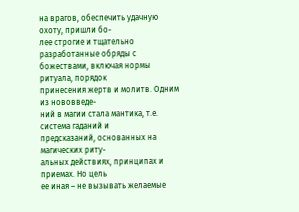на врагов, обеспечить удачную охоту, пришли бо-
лее строгие и тщательно разработанные обряды с
божествами, включая нормы ритуала, порядок
принесения жертв и молитв. Одним из нововведе-
ний в магии стала мантика, т.е. система гаданий и
предсказаний, основанных на магических риту-
альных действиях, принципах и приемах. Но цель
ее иная – не вызывать желаемые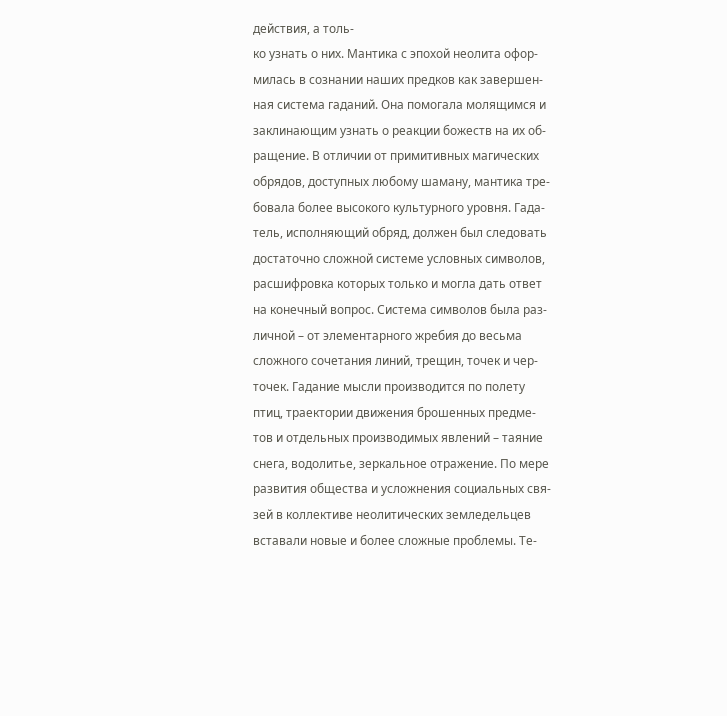действия, а толь-
ко узнать о них. Мантика с эпохой неолита офор-
милась в сознании наших предков как завершен-
ная система гаданий. Она помогала молящимся и
заклинающим узнать о реакции божеств на их об-
ращение. В отличии от примитивных магических
обрядов, доступных любому шаману, мантика тре-
бовала более высокого культурного уровня. Гада-
тель, исполняющий обряд, должен был следовать
достаточно сложной системе условных символов,
расшифровка которых только и могла дать ответ
на конечный вопрос. Система символов была раз-
личной – от элементарного жребия до весьма
сложного сочетания линий, трещин, точек и чер-
точек. Гадание мысли производится по полету
птиц, траектории движения брошенных предме-
тов и отдельных производимых явлений – таяние
снега, водолитье, зеркальное отражение. По мере
развития общества и усложнения социальных свя-
зей в коллективе неолитических земледельцев
вставали новые и более сложные проблемы. Те-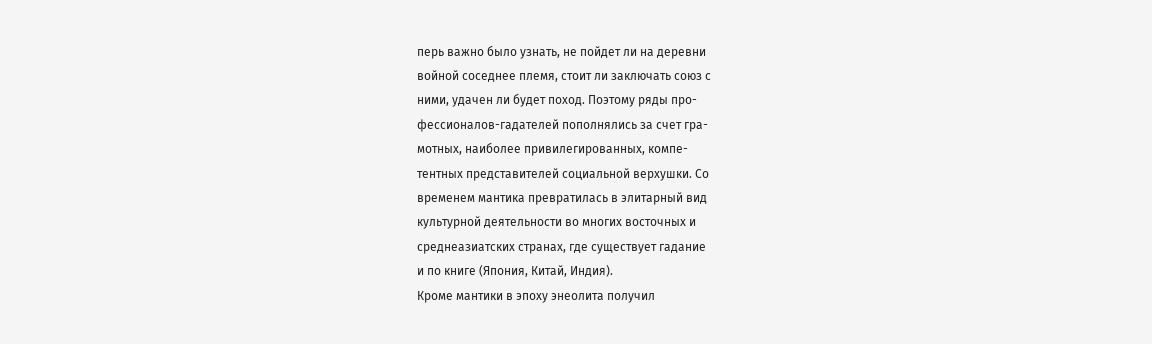перь важно было узнать, не пойдет ли на деревни
войной соседнее племя, стоит ли заключать союз с
ними, удачен ли будет поход. Поэтому ряды про-
фессионалов-гадателей пополнялись за счет гра-
мотных, наиболее привилегированных, компе-
тентных представителей социальной верхушки. Со
временем мантика превратилась в элитарный вид
культурной деятельности во многих восточных и
среднеазиатских странах, где существует гадание
и по книге (Япония, Китай, Индия).
Кроме мантики в эпоху энеолита получил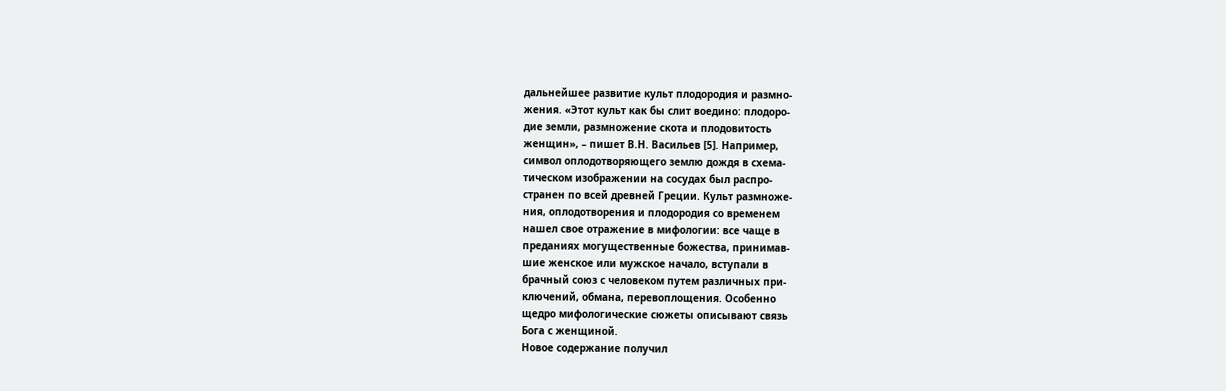дальнейшее развитие культ плодородия и размно-
жения. «Этот культ как бы слит воедино: плодоро-
дие земли, размножение скота и плодовитость
женщин», – пишет В.Н. Васильев [5]. Например,
символ оплодотворяющего землю дождя в схема-
тическом изображении на сосудах был распро-
странен по всей древней Греции. Культ размноже-
ния, оплодотворения и плодородия со временем
нашел свое отражение в мифологии: все чаще в
преданиях могущественные божества, принимав-
шие женское или мужское начало, вступали в
брачный союз с человеком путем различных при-
ключений, обмана, перевоплощения. Особенно
щедро мифологические сюжеты описывают связь
Бога с женщиной.
Новое содержание получил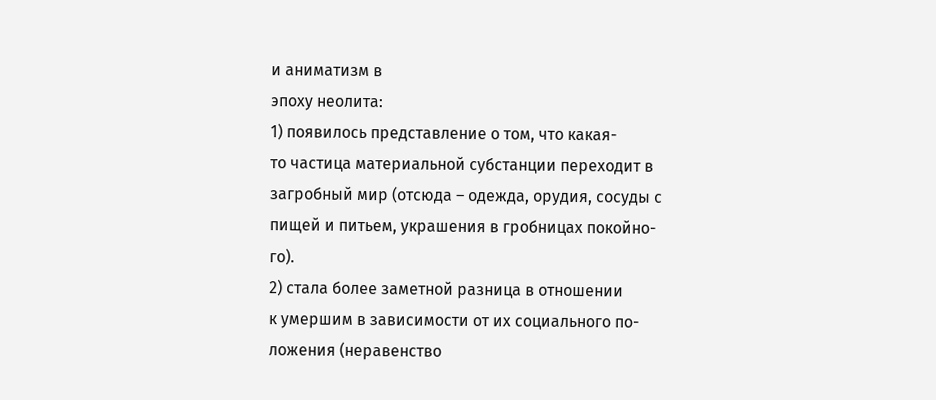и аниматизм в
эпоху неолита:
1) появилось представление о том, что какая-
то частица материальной субстанции переходит в
загробный мир (отсюда – одежда, орудия, сосуды с
пищей и питьем, украшения в гробницах покойно-
го).
2) стала более заметной разница в отношении
к умершим в зависимости от их социального по-
ложения (неравенство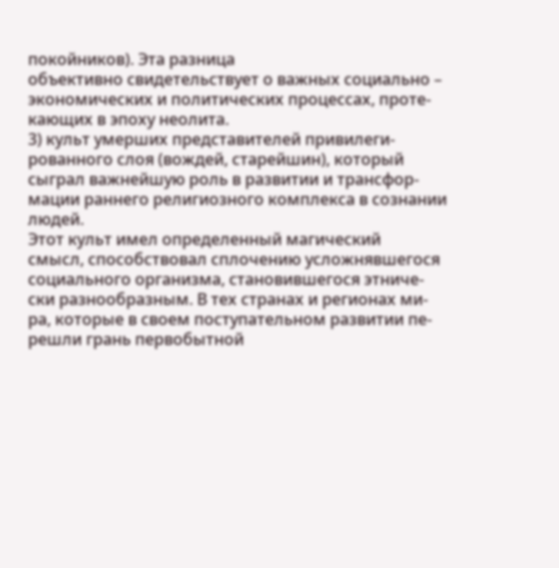покойников). Эта разница
объективно свидетельствует о важных социально –
экономических и политических процессах, проте-
кающих в эпоху неолита.
3) культ умерших представителей привилеги-
рованного слоя (вождей, старейшин), который
сыграл важнейшую роль в развитии и трансфор-
мации раннего религиозного комплекса в сознании
людей.
Этот культ имел определенный магический
смысл, способствовал сплочению усложнявшегося
социального организма, становившегося этниче-
ски разнообразным. В тех странах и регионах ми-
ра, которые в своем поступательном развитии пе-
решли грань первобытной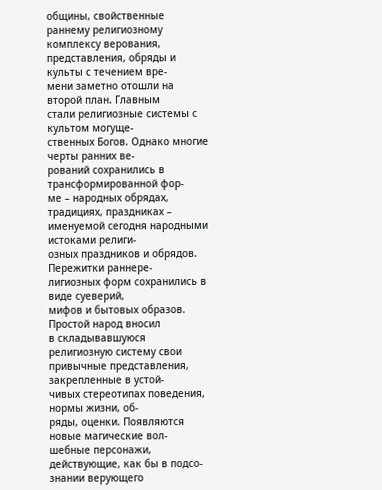общины, свойственные
раннему религиозному комплексу верования,
представления, обряды и культы с течением вре-
мени заметно отошли на второй план. Главным
стали религиозные системы с культом могуще-
ственных Богов. Однако многие черты ранних ве-
рований сохранились в трансформированной фор-
ме – народных обрядах, традициях, праздниках –
именуемой сегодня народными истоками религи-
озных праздников и обрядов. Пережитки раннере-
лигиозных форм сохранились в виде суеверий,
мифов и бытовых образов. Простой народ вносил
в складывавшуюся религиозную систему свои
привычные представления, закрепленные в устой-
чивых стереотипах поведения, нормы жизни, об-
ряды, оценки. Появляются новые магические вол-
шебные персонажи, действующие, как бы в подсо-
знании верующего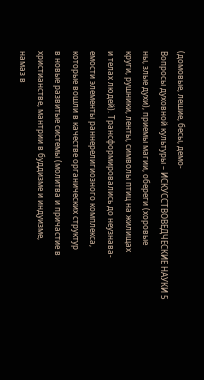(домовые, лешие, бесы, демо-
Вопросы духовной культуры – ИСКУССТВОВЕДЧЕСКИЕ НАУКИ 5
ны, злые духи), приемы магии, обереги (хоровые
круги, рушники, ленты, символы птиц на жилищах
и телах людей). Трансформировались до неузнава-
емости элементы раннерелигиозного комплекса,
которые вошли в качестве органических структур
в новые развитые системы (молитва и причастие в
христианстве, мантрии в буддизме и индуизме,
намаз в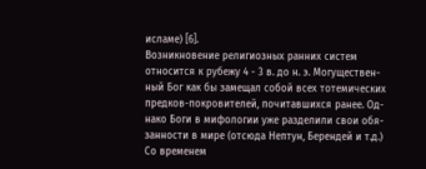исламе) [6].
Возникновение религиозных ранних систем
относится к рубежу 4 - 3 в. до н. э. Могуществен-
ный Бог как бы замещал собой всех тотемических
предков-покровителей, почитавшихся ранее. Од-
нако Боги в мифологии уже разделили свои обя-
занности в мире (отсюда Нептун, Берендей и т.д.)
Со временем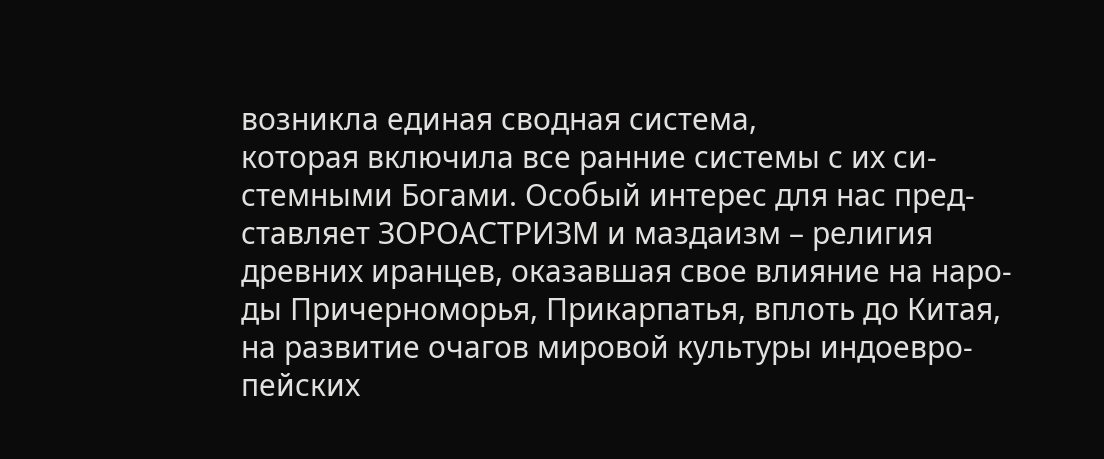возникла единая сводная система,
которая включила все ранние системы с их си-
стемными Богами. Особый интерес для нас пред-
ставляет ЗОРОАСТРИЗМ и маздаизм – религия
древних иранцев, оказавшая свое влияние на наро-
ды Причерноморья, Прикарпатья, вплоть до Китая,
на развитие очагов мировой культуры индоевро-
пейских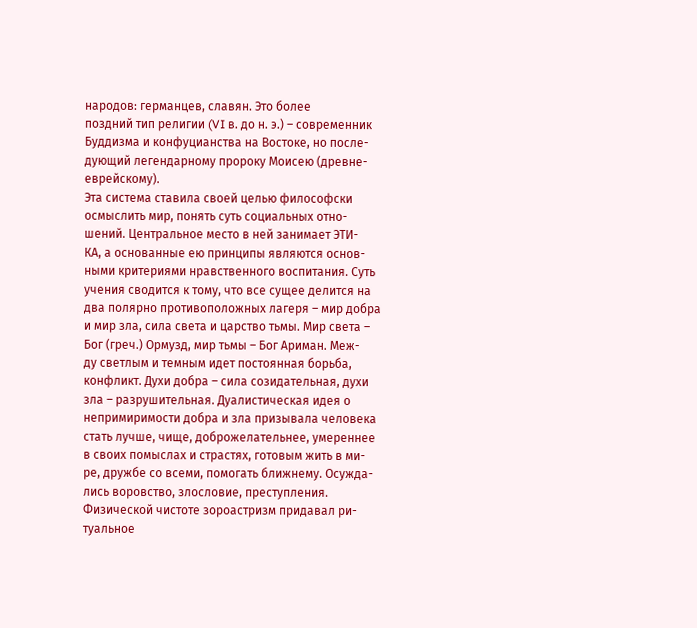народов: германцев, славян. Это более
поздний тип религии (VI в. до н. э.) – современник
Буддизма и конфуцианства на Востоке, но после-
дующий легендарному пророку Моисею (древне-
еврейскому).
Эта система ставила своей целью философски
осмыслить мир, понять суть социальных отно-
шений. Центральное место в ней занимает ЭТИ-
КА, а основанные ею принципы являются основ-
ными критериями нравственного воспитания. Суть
учения сводится к тому, что все сущее делится на
два полярно противоположных лагеря – мир добра
и мир зла, сила света и царство тьмы. Мир света –
Бог (греч.) Ормузд, мир тьмы – Бог Ариман. Меж-
ду светлым и темным идет постоянная борьба,
конфликт. Духи добра – сила созидательная, духи
зла – разрушительная. Дуалистическая идея о
непримиримости добра и зла призывала человека
стать лучше, чище, доброжелательнее, умереннее
в своих помыслах и страстях, готовым жить в ми-
ре, дружбе со всеми, помогать ближнему. Осужда-
лись воровство, злословие, преступления.
Физической чистоте зороастризм придавал ри-
туальное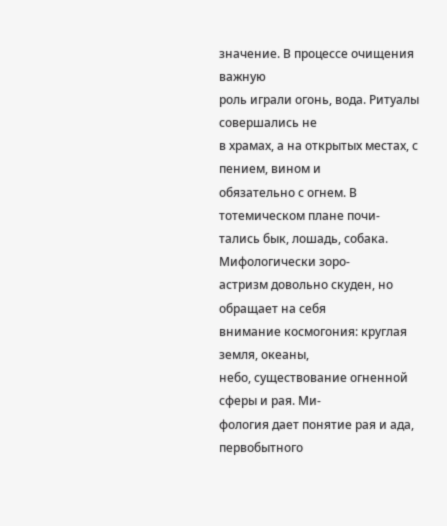значение. В процессе очищения важную
роль играли огонь, вода. Ритуалы совершались не
в храмах, а на открытых местах, с пением, вином и
обязательно с огнем. В тотемическом плане почи-
тались бык, лошадь, собака. Мифологически зоро-
астризм довольно скуден, но обращает на себя
внимание космогония: круглая земля, океаны,
небо, существование огненной сферы и рая. Ми-
фология дает понятие рая и ада, первобытного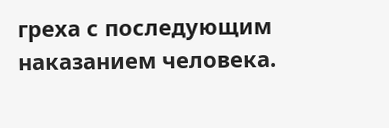греха с последующим наказанием человека.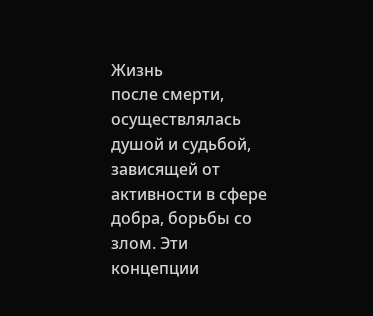Жизнь
после смерти, осуществлялась душой и судьбой,
зависящей от активности в сфере добра, борьбы со
злом. Эти концепции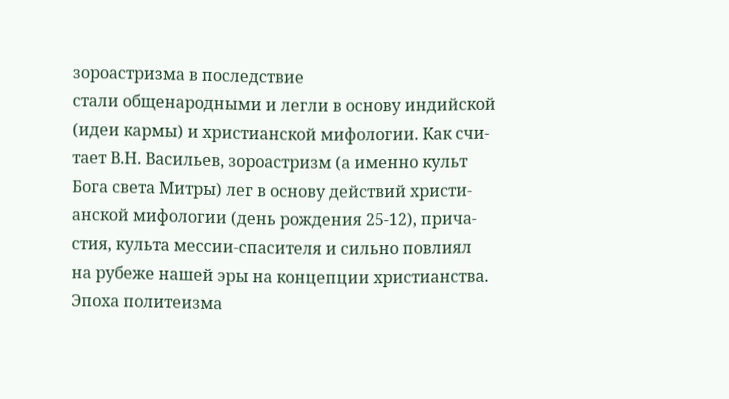зороастризма в последствие
стали общенародными и легли в основу индийской
(идеи кармы) и христианской мифологии. Как счи-
тает В.Н. Васильев, зороастризм (а именно культ
Бога света Митры) лег в основу действий христи-
анской мифологии (день рождения 25-12), прича-
стия, культа мессии-спасителя и сильно повлиял
на рубеже нашей эры на концепции христианства.
Эпоха политеизма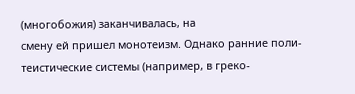(многобожия) заканчивалась, на
смену ей пришел монотеизм. Однако ранние поли-
теистические системы (например, в греко-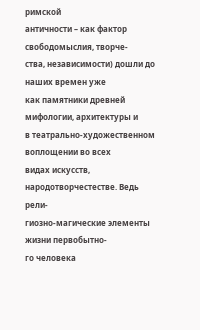римской
античности – как фактор свободомыслия, творче-
ства, независимости) дошли до наших времен уже
как памятники древней мифологии, архитектуры и
в театрально-художественном воплощении во всех
видах искусств, народотворчестестве. Ведь рели-
гиозно-магические элементы жизни первобытно-
го человека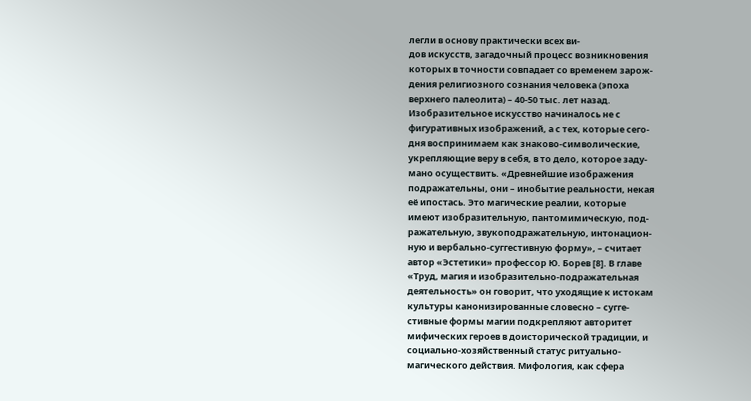легли в основу практически всех ви-
дов искусств, загадочный процесс возникновения
которых в точности совпадает со временем зарож-
дения религиозного сознания человека (эпоха
верхнего палеолита) – 40-50 тыс. лет назад.
Изобразительное искусство начиналось не с
фигуративных изображений, а с тех, которые сего-
дня воспринимаем как знаково-символические,
укрепляющие веру в себя, в то дело, которое заду-
мано осуществить. «Древнейшие изображения
подражательны, они – инобытие реальности, некая
её ипостась. Это магические реалии, которые
имеют изобразительную, пантомимическую, под-
ражательную, звукоподражательную, интонацион-
ную и вербально-суггестивную форму», – считает
автор «Эстетики» профессор Ю. Борев [8]. В главе
«Труд, магия и изобразительно-подражательная
деятельность» он говорит, что уходящие к истокам
культуры канонизированные словесно – сугге-
стивные формы магии подкрепляют авторитет
мифических героев в доисторической традиции, и
социально-хозяйственный статус ритуально-
магического действия. Мифология, как сфера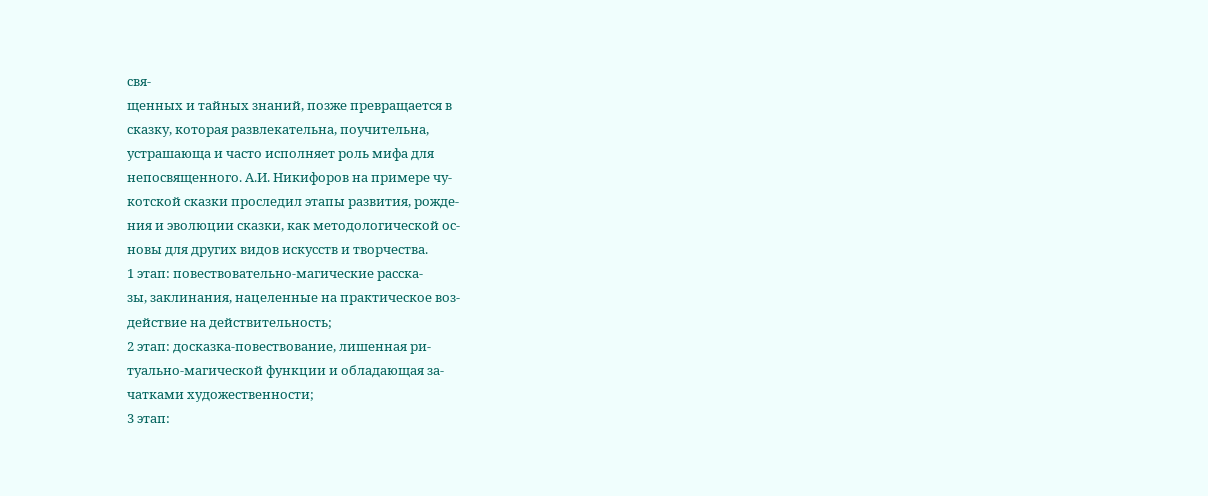свя-
щенных и тайных знаний, позже превращается в
сказку, которая развлекательна, поучительна,
устрашающа и часто исполняет роль мифа для
непосвященного. А.И. Никифоров на примере чу-
котской сказки проследил этапы развития, рожде-
ния и эволюции сказки, как методологической ос-
новы для других видов искусств и творчества.
1 этап: повествовательно-магические расска-
зы, заклинания, нацеленные на практическое воз-
действие на действительность;
2 этап: досказка-повествование, лишенная ри-
туально-магической функции и обладающая за-
чатками художественности;
3 этап: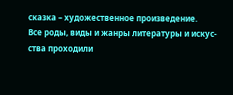сказка – художественное произведение.
Все роды, виды и жанры литературы и искус-
ства проходили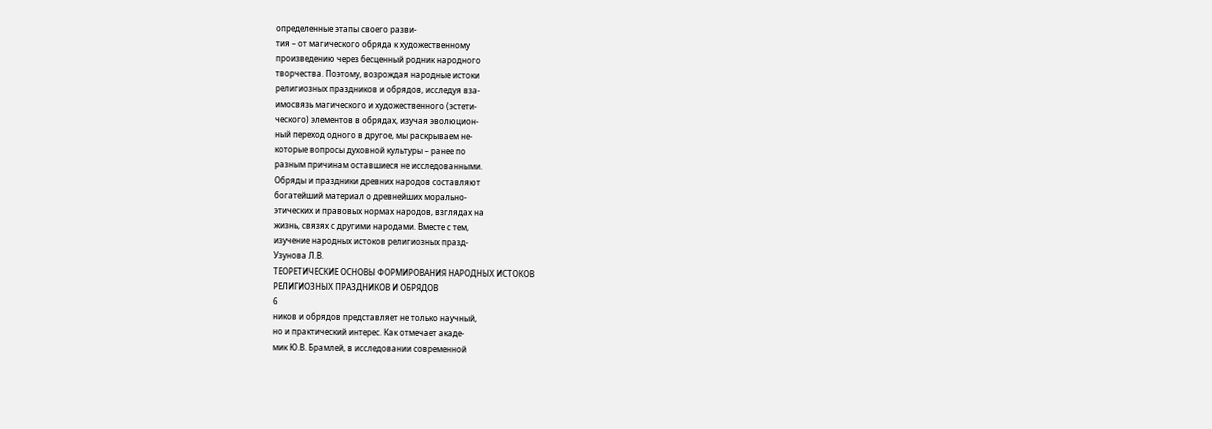определенные этапы своего разви-
тия – от магического обряда к художественному
произведению через бесценный родник народного
творчества. Поэтому, возрождая народные истоки
религиозных праздников и обрядов, исследуя вза-
имосвязь магического и художественного (эстети-
ческого) элементов в обрядах, изучая эволюцион-
ный переход одного в другое, мы раскрываем не-
которые вопросы духовной культуры – ранее по
разным причинам оставшиеся не исследованными.
Обряды и праздники древних народов составляют
богатейший материал о древнейших морально-
этических и правовых нормах народов, взглядах на
жизнь, связях с другими народами. Вместе с тем,
изучение народных истоков религиозных празд-
Узунова Л.В.
ТЕОРЕТИЧЕСКИЕ ОСНОВЫ ФОРМИРОВАНИЯ НАРОДНЫХ ИСТОКОВ
РЕЛИГИОЗНЫХ ПРАЗДНИКОВ И ОБРЯДОВ
6
ников и обрядов представляет не только научный,
но и практический интерес. Как отмечает акаде-
мик Ю.В. Брамлей, в исследовании современной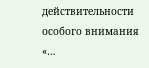действительности особого внимания «…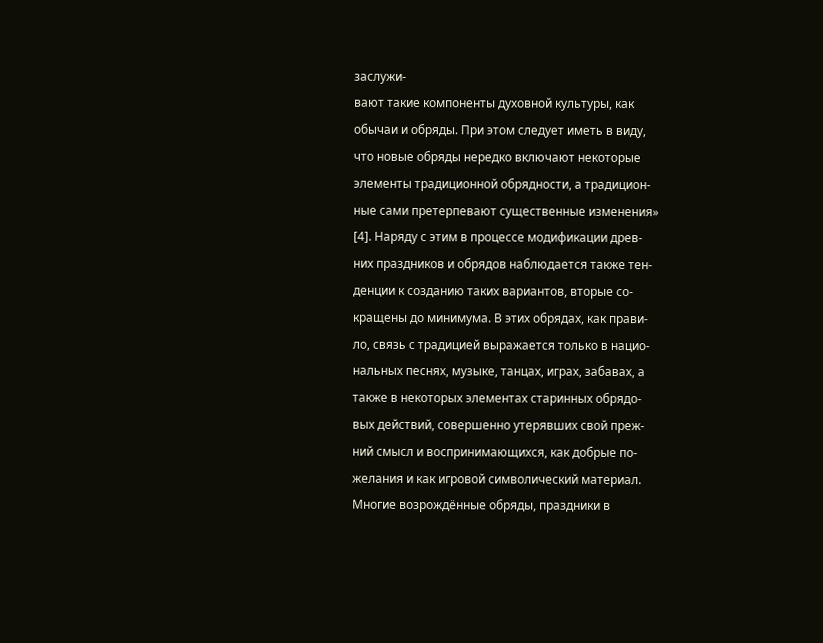заслужи-
вают такие компоненты духовной культуры, как
обычаи и обряды. При этом следует иметь в виду,
что новые обряды нередко включают некоторые
элементы традиционной обрядности, а традицион-
ные сами претерпевают существенные изменения»
[4]. Наряду с этим в процессе модификации древ-
них праздников и обрядов наблюдается также тен-
денции к созданию таких вариантов, вторые со-
кращены до минимума. В этих обрядах, как прави-
ло, связь с традицией выражается только в нацио-
нальных песнях, музыке, танцах, играх, забавах, а
также в некоторых элементах старинных обрядо-
вых действий, совершенно утерявших свой преж-
ний смысл и воспринимающихся, как добрые по-
желания и как игровой символический материал.
Многие возрождённые обряды, праздники в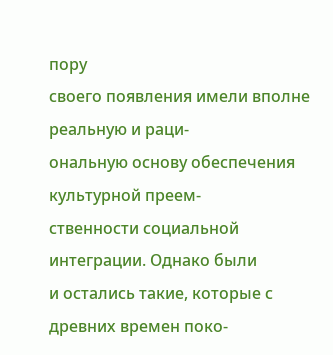пору
своего появления имели вполне реальную и раци-
ональную основу обеспечения культурной преем-
ственности социальной интеграции. Однако были
и остались такие, которые с древних времен поко-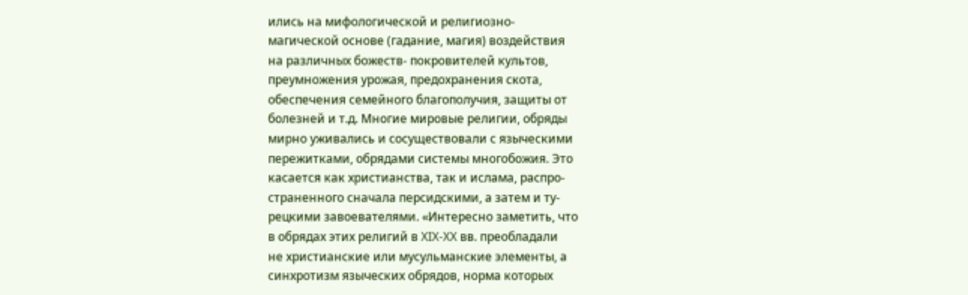ились на мифологической и религиозно-
магической основе (гадание, магия) воздействия
на различных божеств- покровителей культов,
преумножения урожая, предохранения скота,
обеспечения семейного благополучия, защиты от
болезней и т.д. Многие мировые религии, обряды
мирно уживались и сосуществовали с языческими
пережитками, обрядами системы многобожия. Это
касается как христианства, так и ислама, распро-
страненного сначала персидскими, а затем и ту-
рецкими завоевателями. «Интересно заметить, что
в обрядах этих религий в XIX-XX вв. преобладали
не христианские или мусульманские элементы, а
синхротизм языческих обрядов, норма которых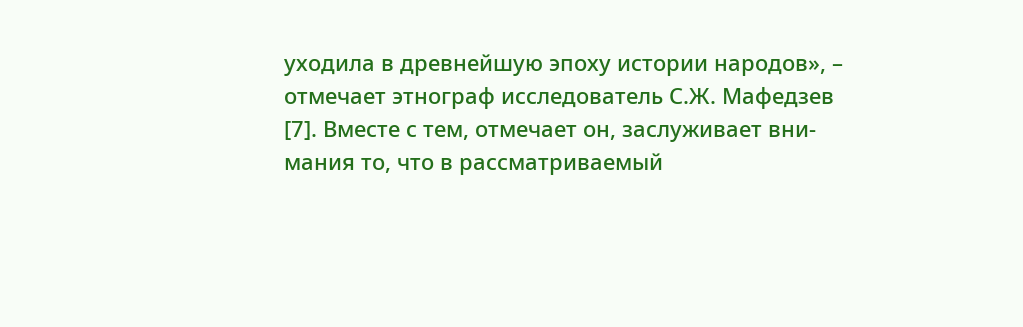уходила в древнейшую эпоху истории народов», –
отмечает этнограф исследователь С.Ж. Мафедзев
[7]. Вместе с тем, отмечает он, заслуживает вни-
мания то, что в рассматриваемый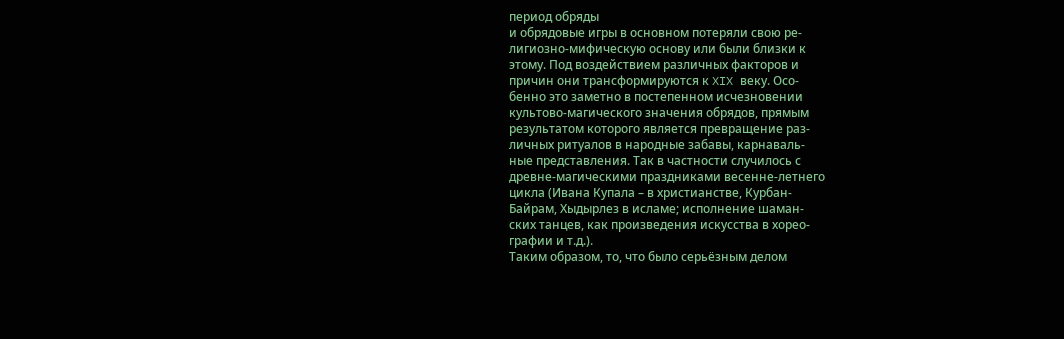период обряды
и обрядовые игры в основном потеряли свою ре-
лигиозно-мифическую основу или были близки к
этому. Под воздействием различных факторов и
причин они трансформируются к XIX веку. Осо-
бенно это заметно в постепенном исчезновении
культово-магического значения обрядов, прямым
результатом которого является превращение раз-
личных ритуалов в народные забавы, карнаваль-
ные представления. Так в частности случилось с
древне-магическими праздниками весенне-летнего
цикла (Ивана Купала – в христианстве, Курбан-
Байрам, Хыдырлез в исламе; исполнение шаман-
ских танцев, как произведения искусства в хорео-
графии и т.д.).
Таким образом, то, что было серьёзным делом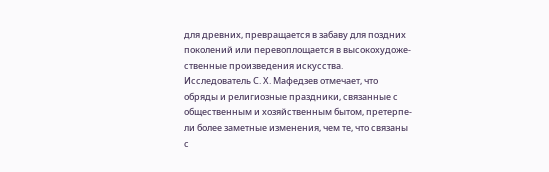для древних, превращается в забаву для поздних
поколений или перевоплощается в высокохудоже-
ственные произведения искусства.
Исследователь С. Х. Мафедзев отмечает, что
обряды и религиозные праздники, связанные с
общественным и хозяйственным бытом, претерпе-
ли более заметные изменения, чем те, что связаны
с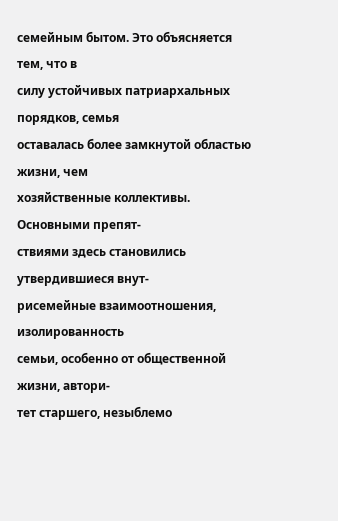семейным бытом. Это объясняется тем, что в
силу устойчивых патриархальных порядков, семья
оставалась более замкнутой областью жизни, чем
хозяйственные коллективы. Основными препят-
ствиями здесь становились утвердившиеся внут-
рисемейные взаимоотношения, изолированность
семьи, особенно от общественной жизни, автори-
тет старшего, незыблемо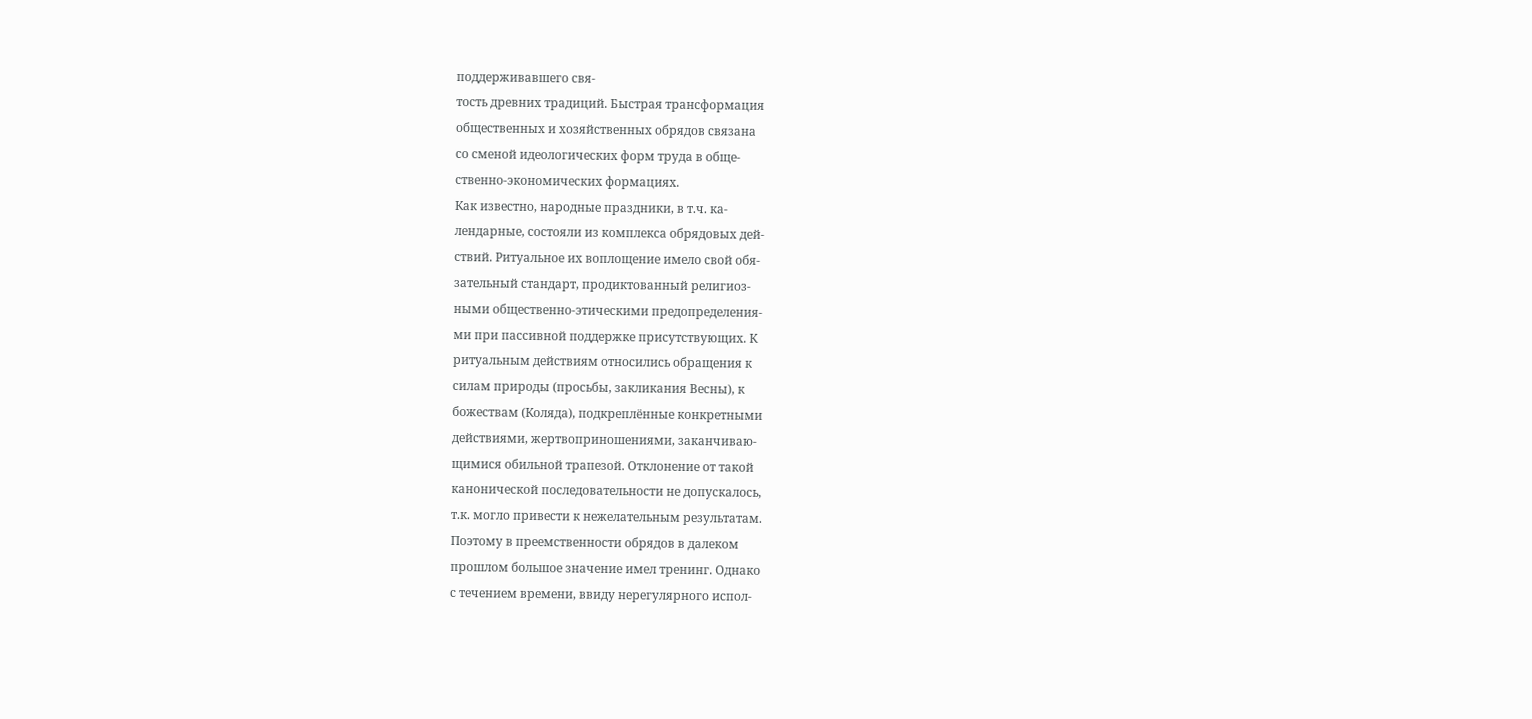поддерживавшего свя-
тость древних традиций. Быстрая трансформация
общественных и хозяйственных обрядов связана
со сменой идеологических форм труда в обще-
ственно-экономических формациях.
Как известно, народные праздники, в т.ч. ка-
лендарные, состояли из комплекса обрядовых дей-
ствий. Ритуальное их воплощение имело свой обя-
зательный стандарт, продиктованный религиоз-
ными общественно-этическими предопределения-
ми при пассивной поддержке присутствующих. К
ритуальным действиям относились обращения к
силам природы (просьбы, закликания Весны), к
божествам (Коляда), подкреплённые конкретными
действиями, жертвоприношениями, заканчиваю-
щимися обильной трапезой. Отклонение от такой
канонической последовательности не допускалось,
т.к. могло привести к нежелательным результатам.
Поэтому в преемственности обрядов в далеком
прошлом большое значение имел тренинг. Однако
с течением времени, ввиду нерегулярного испол-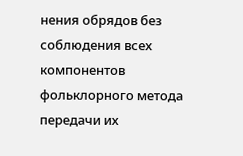нения обрядов без соблюдения всех компонентов
фольклорного метода передачи их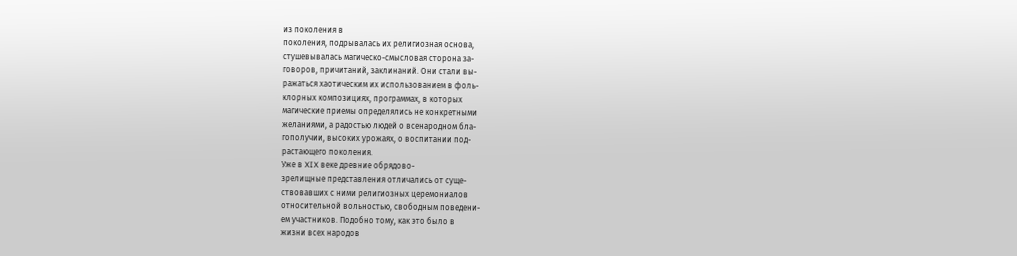из поколения в
поколения, подрывалась их религиозная основа,
стушевывалась магическо-смысловая сторона за-
говоров, причитаний, заклинаний. Они стали вы-
ражаться хаотическим их использованием в фоль-
клорных композициях, программах, в которых
магические приемы определялись не конкретными
желаниями, а радостью людей о всенародном бла-
гополучии, высоких урожаях, о воспитании под-
растающего поколения.
Уже в XIX веке древние обрядово-
зрелищные представления отличались от суще-
ствовавших с ними религиозных церемониалов
относительной вольностью, свободным поведени-
ем участников. Подобно тому, как это было в
жизни всех народов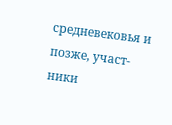средневековья и позже, участ-
ники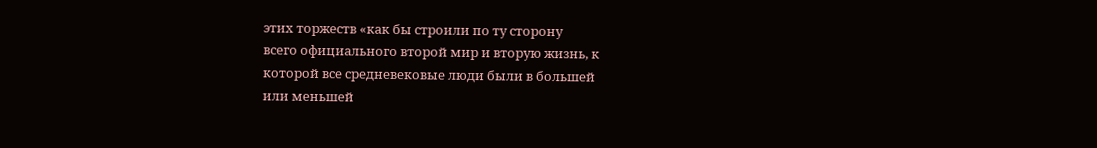этих торжеств «как бы строили по ту сторону
всего официального второй мир и вторую жизнь, к
которой все средневековые люди были в большей
или меньшей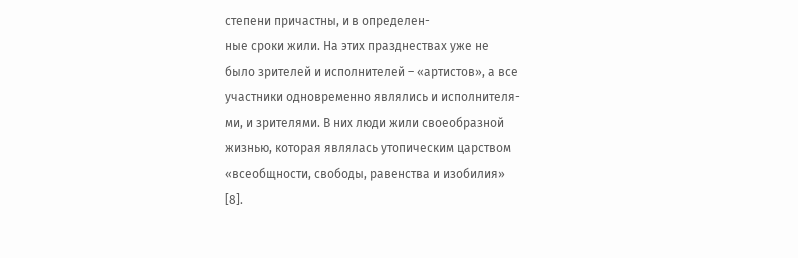степени причастны, и в определен-
ные сроки жили. На этих празднествах уже не
было зрителей и исполнителей – «артистов», а все
участники одновременно являлись и исполнителя-
ми, и зрителями. В них люди жили своеобразной
жизнью, которая являлась утопическим царством
«всеобщности, свободы, равенства и изобилия»
[8].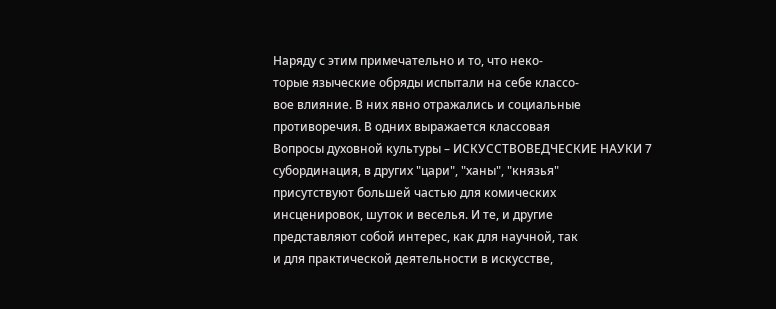Наряду с этим примечательно и то, что неко-
торые языческие обряды испытали на себе классо-
вое влияние. В них явно отражались и социальные
противоречия. В одних выражается классовая
Вопросы духовной культуры – ИСКУССТВОВЕДЧЕСКИЕ НАУКИ 7
субординация, в других "цари", "ханы", "князья"
присутствуют большей частью для комических
инсценировок, шуток и веселья. И те, и другие
представляют собой интерес, как для научной, так
и для практической деятельности в искусстве,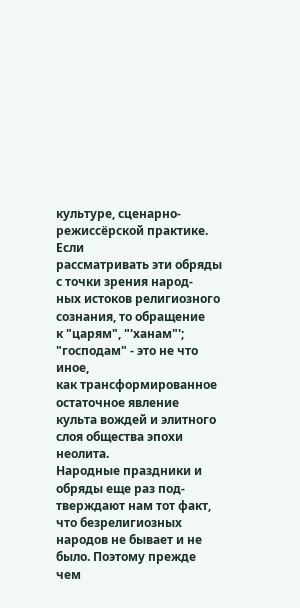культуре, сценарно-режиссёрской практике. Если
рассматривать эти обряды с точки зрения народ-
ных истоков религиозного сознания, то обращение
к "царям", "'ханам"'; "господам" - это не что иное,
как трансформированное остаточное явление
культа вождей и элитного слоя общества эпохи
неолита.
Народные праздники и обряды еще раз под-
тверждают нам тот факт, что безрелигиозных
народов не бывает и не было. Поэтому прежде чем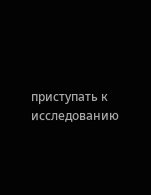приступать к исследованию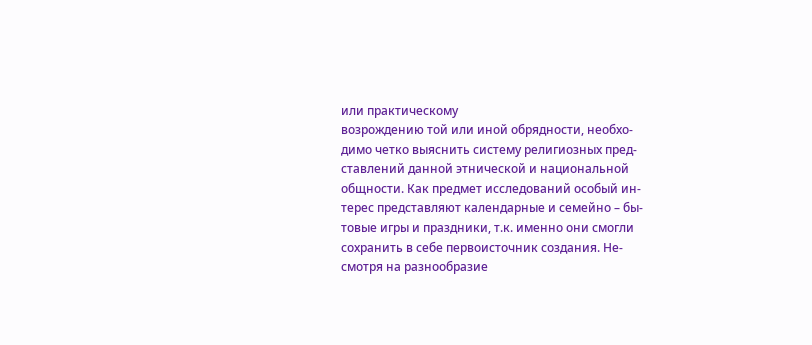или практическому
возрождению той или иной обрядности, необхо-
димо четко выяснить систему религиозных пред-
ставлений данной этнической и национальной
общности. Как предмет исследований особый ин-
терес представляют календарные и семейно – бы-
товые игры и праздники, т.к. именно они смогли
сохранить в себе первоисточник создания. Не-
смотря на разнообразие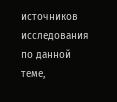источников исследования
по данной теме,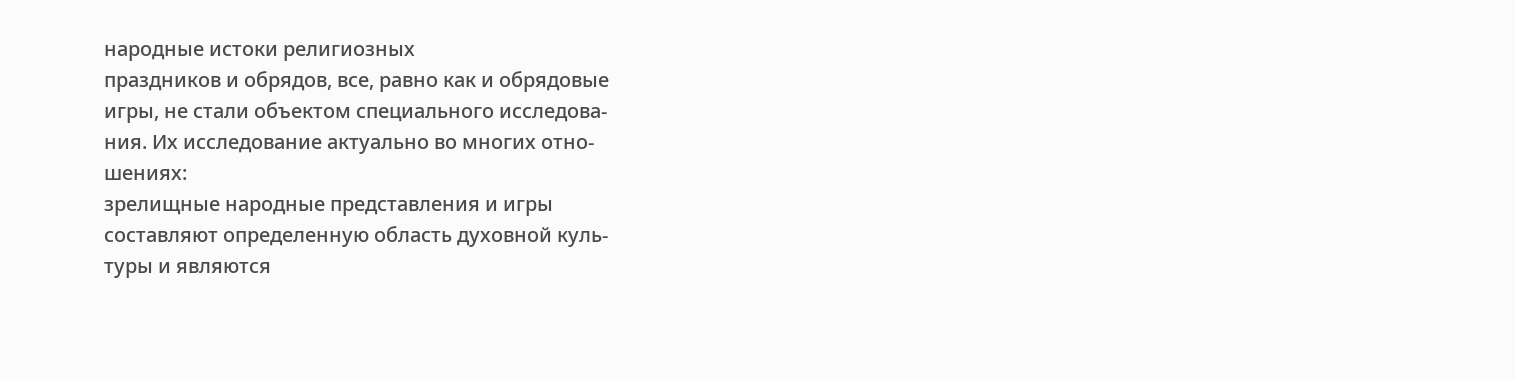народные истоки религиозных
праздников и обрядов, все, равно как и обрядовые
игры, не стали объектом специального исследова-
ния. Их исследование актуально во многих отно-
шениях:
зрелищные народные представления и игры
составляют определенную область духовной куль-
туры и являются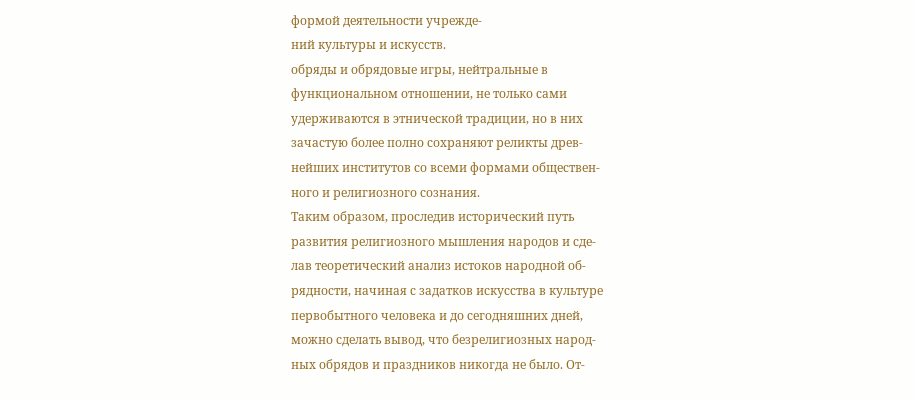формой деятельности учрежде-
ний культуры и искусств.
обряды и обрядовые игры, нейтральные в
функциональном отношении, не только сами
удерживаются в этнической традиции, но в них
зачастую более полно сохраняют реликты древ-
нейших институтов со всеми формами обществен-
ного и религиозного сознания.
Таким образом, проследив исторический путь
развития религиозного мышления народов и сде-
лав теоретический анализ истоков народной об-
рядности, начиная с задатков искусства в культуре
первобытного человека и до сегодняшних дней,
можно сделать вывод, что безрелигиозных народ-
ных обрядов и праздников никогда не было. От-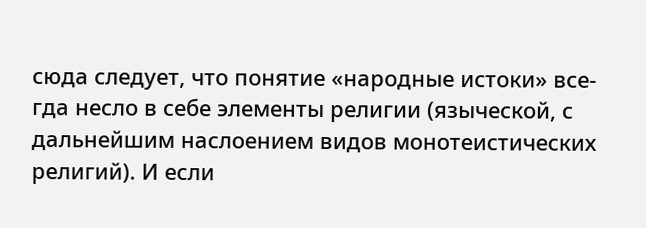сюда следует, что понятие «народные истоки» все-
гда несло в себе элементы религии (языческой, с
дальнейшим наслоением видов монотеистических
религий). И если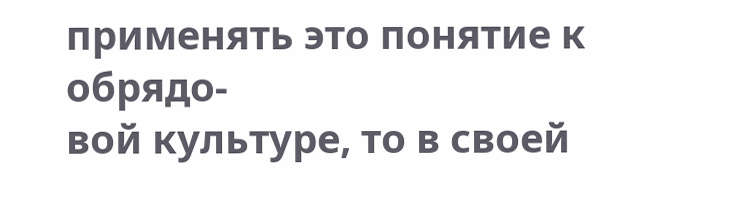применять это понятие к обрядо-
вой культуре, то в своей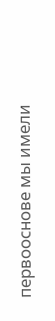первооснове мы имели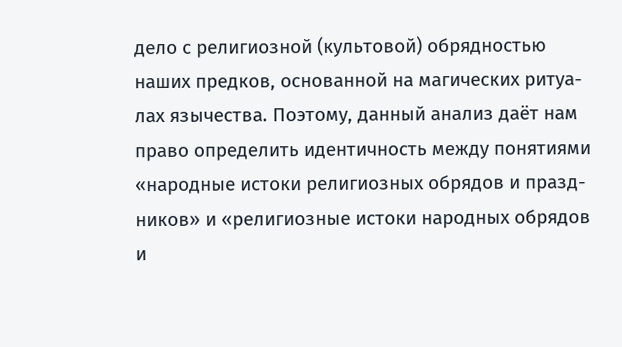дело с религиозной (культовой) обрядностью
наших предков, основанной на магических ритуа-
лах язычества. Поэтому, данный анализ даёт нам
право определить идентичность между понятиями
«народные истоки религиозных обрядов и празд-
ников» и «религиозные истоки народных обрядов
и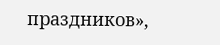праздников»,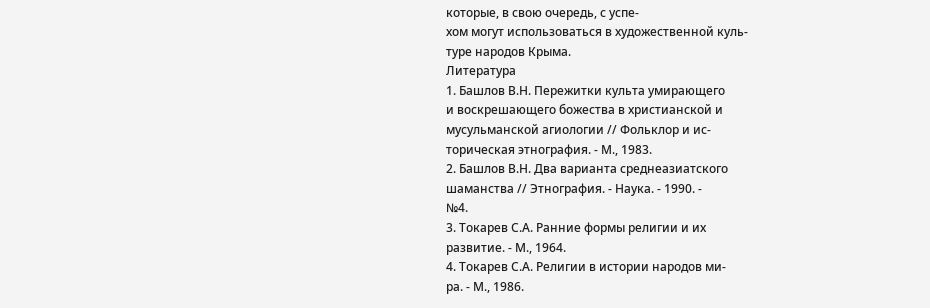которые, в свою очередь, с успе-
хом могут использоваться в художественной куль-
туре народов Крыма.
Литература
1. Башлов В.Н. Пережитки культа умирающего
и воскрешающего божества в христианской и
мусульманской агиологии // Фольклор и ис-
торическая этнография. - М., 1983.
2. Башлов В.Н. Два варианта среднеазиатского
шаманства // Этнография. - Наука. - 1990. -
№4.
3. Токарев С.А. Ранние формы религии и их
развитие. - М., 1964.
4. Токарев С.А. Религии в истории народов ми-
ра. - М., 1986.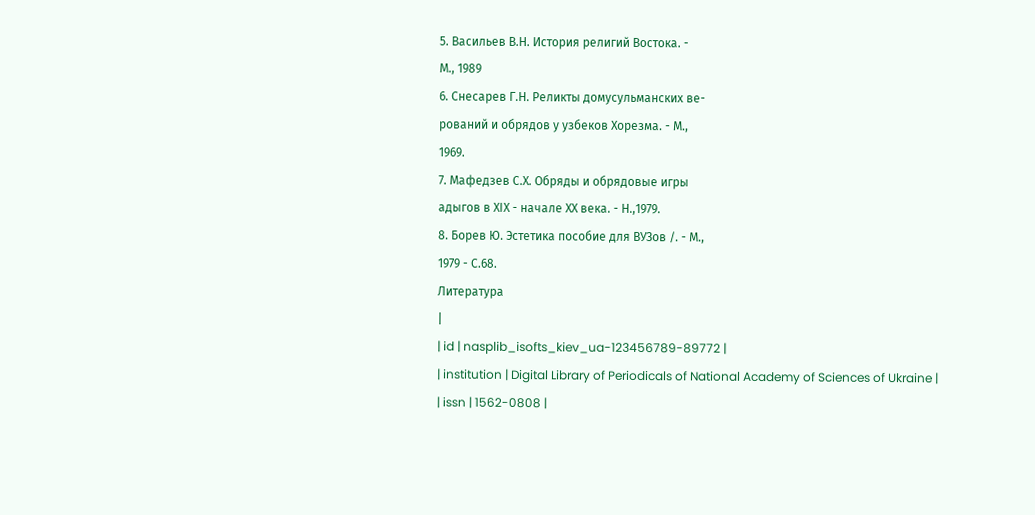5. Васильев В.Н. История религий Востока. -
М., 1989
6. Снесарев Г.Н. Реликты домусульманских ве-
рований и обрядов у узбеков Хорезма. - М.,
1969.
7. Мафедзев С.Х. Обряды и обрядовые игры
адыгов в ХIХ - начале ХХ века. - Н.,1979.
8. Борев Ю. Эстетика пособие для ВУЗов /. - М.,
1979 - С.68.
Литература
|
| id | nasplib_isofts_kiev_ua-123456789-89772 |
| institution | Digital Library of Periodicals of National Academy of Sciences of Ukraine |
| issn | 1562-0808 |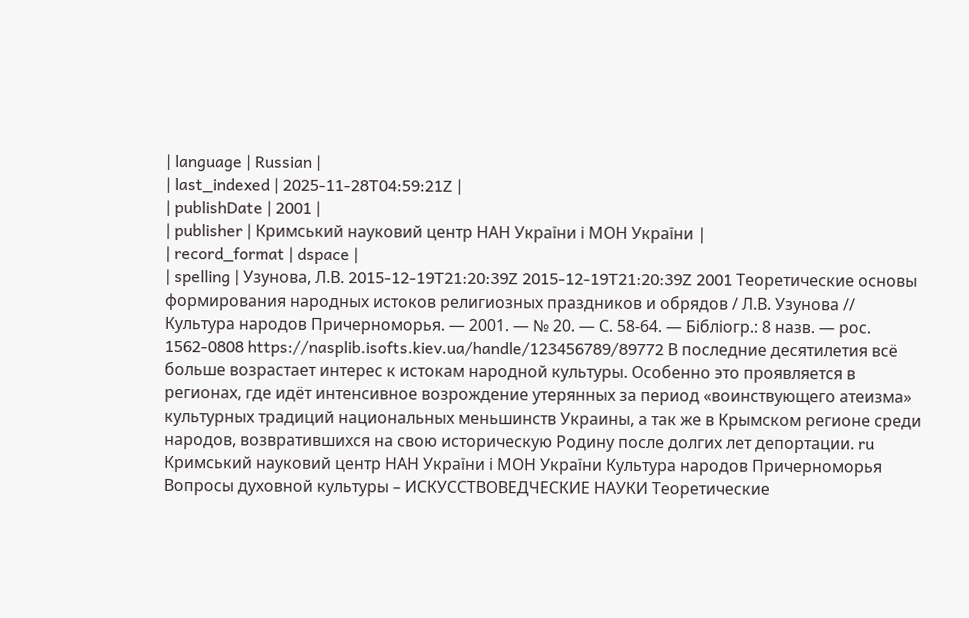| language | Russian |
| last_indexed | 2025-11-28T04:59:21Z |
| publishDate | 2001 |
| publisher | Кримський науковий центр НАН України і МОН України |
| record_format | dspace |
| spelling | Узунова, Л.В. 2015-12-19T21:20:39Z 2015-12-19T21:20:39Z 2001 Теоретические основы формирования народных истоков религиозных праздников и обрядов / Л.В. Узунова // Культура народов Причерноморья. — 2001. — № 20. — С. 58-64. — Бібліогр.: 8 назв. — рос. 1562-0808 https://nasplib.isofts.kiev.ua/handle/123456789/89772 В последние десятилетия всё больше возрастает интерес к истокам народной культуры. Особенно это проявляется в регионах, где идёт интенсивное возрождение утерянных за период «воинствующего атеизма» культурных традиций национальных меньшинств Украины, а так же в Крымском регионе среди народов, возвратившихся на свою историческую Родину после долгих лет депортации. ru Кримський науковий центр НАН України і МОН України Культура народов Причерноморья Вопросы духовной культуры – ИСКУССТВОВЕДЧЕСКИЕ НАУКИ Теоретические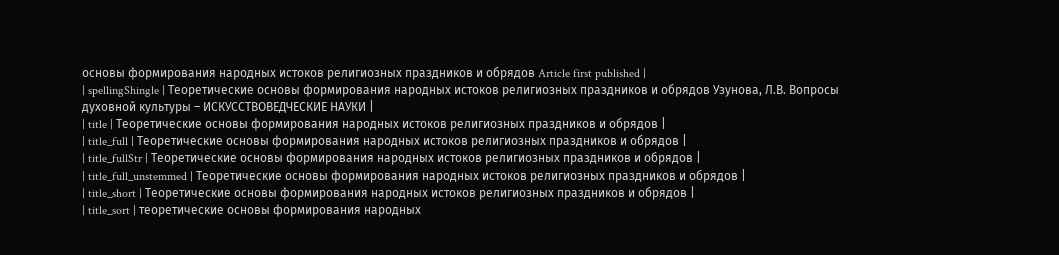основы формирования народных истоков религиозных праздников и обрядов Article first published |
| spellingShingle | Теоретические основы формирования народных истоков религиозных праздников и обрядов Узунова, Л.В. Вопросы духовной культуры – ИСКУССТВОВЕДЧЕСКИЕ НАУКИ |
| title | Теоретические основы формирования народных истоков религиозных праздников и обрядов |
| title_full | Теоретические основы формирования народных истоков религиозных праздников и обрядов |
| title_fullStr | Теоретические основы формирования народных истоков религиозных праздников и обрядов |
| title_full_unstemmed | Теоретические основы формирования народных истоков религиозных праздников и обрядов |
| title_short | Теоретические основы формирования народных истоков религиозных праздников и обрядов |
| title_sort | теоретические основы формирования народных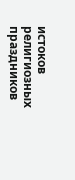истоков религиозных праздников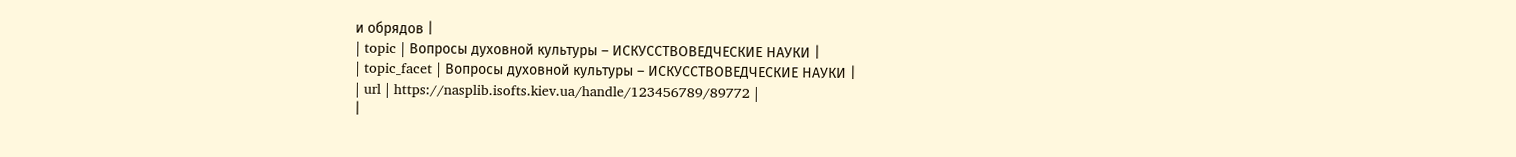и обрядов |
| topic | Вопросы духовной культуры – ИСКУССТВОВЕДЧЕСКИЕ НАУКИ |
| topic_facet | Вопросы духовной культуры – ИСКУССТВОВЕДЧЕСКИЕ НАУКИ |
| url | https://nasplib.isofts.kiev.ua/handle/123456789/89772 |
|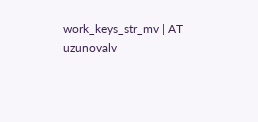work_keys_str_mv | AT uzunovalv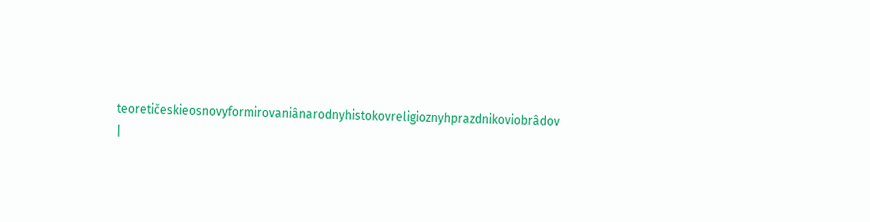teoretičeskieosnovyformirovaniânarodnyhistokovreligioznyhprazdnikoviobrâdov |